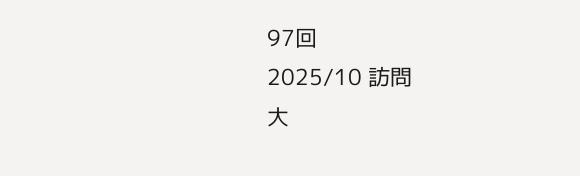97回
2025/10 訪問
大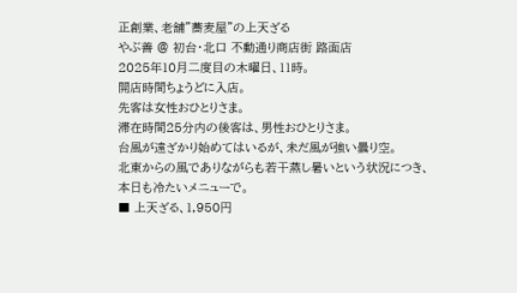正創業、老舗"蕎麦屋"の上天ざる
やぶ善 @ 初台・北口 不動通り商店街 路面店
2025年10月二度目の木曜日、11時。
開店時間ちょうどに入店。
先客は女性おひとりさま。
滞在時間25分内の後客は、男性おひとりさま。
台風が遠ざかり始めてはいるが、未だ風が強い曇り空。
北東からの風でありながらも若干蒸し暑いという状況につき、本日も冷たいメニューで。
■ 上天ざる、1,950円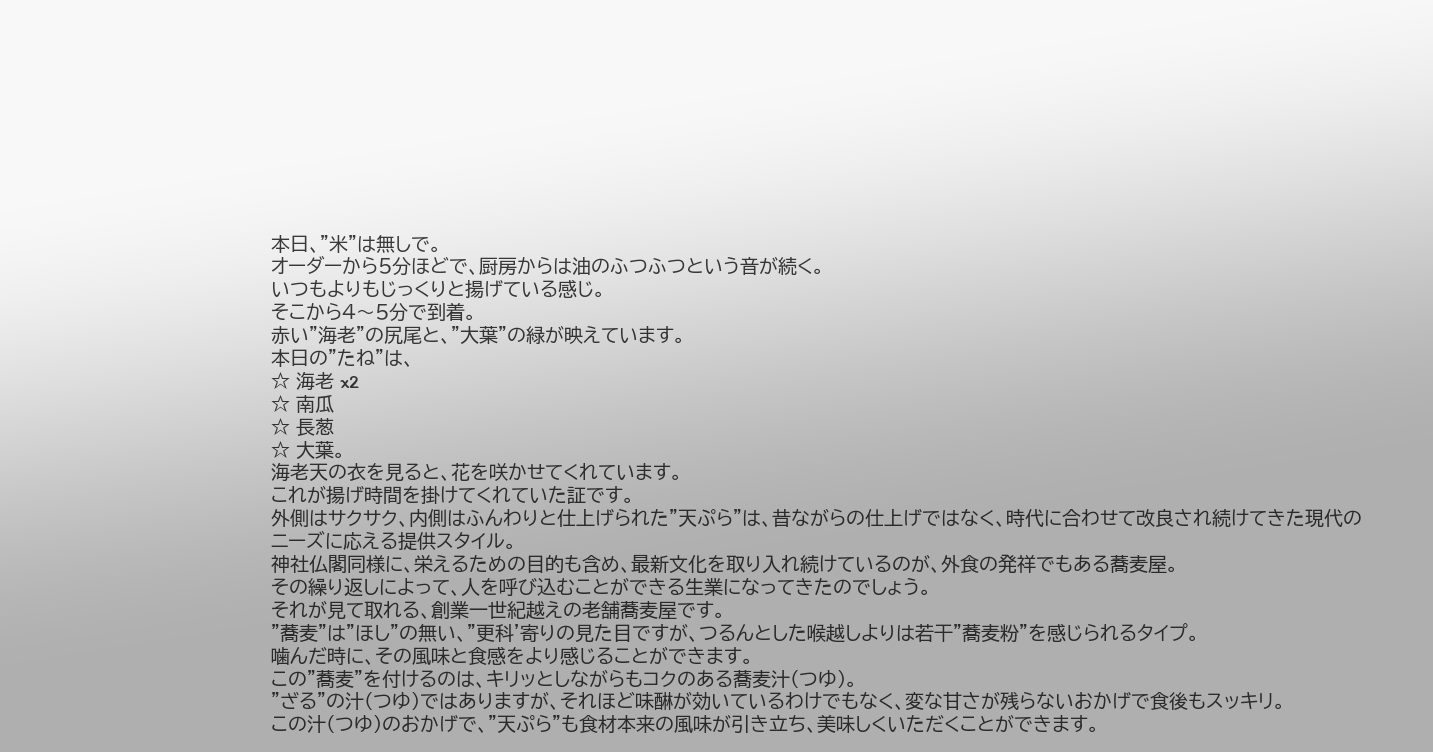本日、"米"は無しで。
オーダーから5分ほどで、厨房からは油のふつふつという音が続く。
いつもよりもじっくりと揚げている感じ。
そこから4〜5分で到着。
赤い"海老"の尻尾と、"大葉"の緑が映えています。
本日の"たね"は、
☆ 海老 x2
☆ 南瓜
☆ 長葱
☆ 大葉。
海老天の衣を見ると、花を咲かせてくれています。
これが揚げ時間を掛けてくれていた証です。
外側はサクサク、内側はふんわりと仕上げられた"天ぷら"は、昔ながらの仕上げではなく、時代に合わせて改良され続けてきた現代のニーズに応える提供スタイル。
神社仏閣同様に、栄えるための目的も含め、最新文化を取り入れ続けているのが、外食の発祥でもある蕎麦屋。
その繰り返しによって、人を呼び込むことができる生業になってきたのでしょう。
それが見て取れる、創業一世紀越えの老舗蕎麦屋です。
"蕎麦"は"ほし"の無い、"更科'寄りの見た目ですが、つるんとした喉越しよりは若干"蕎麦粉"を感じられるタイプ。
噛んだ時に、その風味と食感をより感じることができます。
この"蕎麦"を付けるのは、キリッとしながらもコクのある蕎麦汁(つゆ)。
"ざる"の汁(つゆ)ではありますが、それほど味醂が効いているわけでもなく、変な甘さが残らないおかげで食後もスッキリ。
この汁(つゆ)のおかげで、"天ぷら"も食材本来の風味が引き立ち、美味しくいただくことができます。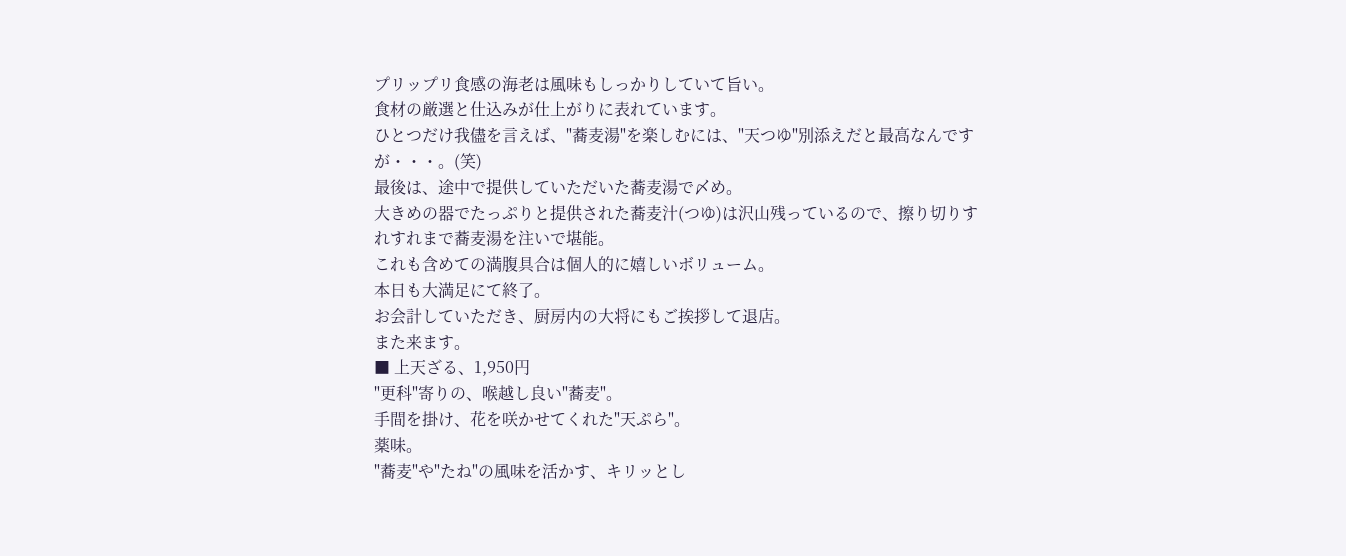プリップリ食感の海老は風味もしっかりしていて旨い。
食材の厳選と仕込みが仕上がりに表れています。
ひとつだけ我儘を言えば、"蕎麦湯"を楽しむには、"天つゆ"別添えだと最高なんですが・・・。(笑)
最後は、途中で提供していただいた蕎麦湯で〆め。
大きめの器でたっぷりと提供された蕎麦汁(つゆ)は沢山残っているので、擦り切りすれすれまで蕎麦湯を注いで堪能。
これも含めての満腹具合は個人的に嬉しいボリューム。
本日も大満足にて終了。
お会計していただき、厨房内の大将にもご挨拶して退店。
また来ます。
■ 上天ざる、1,950円
"更科"寄りの、喉越し良い"蕎麦"。
手間を掛け、花を咲かせてくれた"天ぷら"。
薬味。
"蕎麦"や"たね"の風味を活かす、キリッとし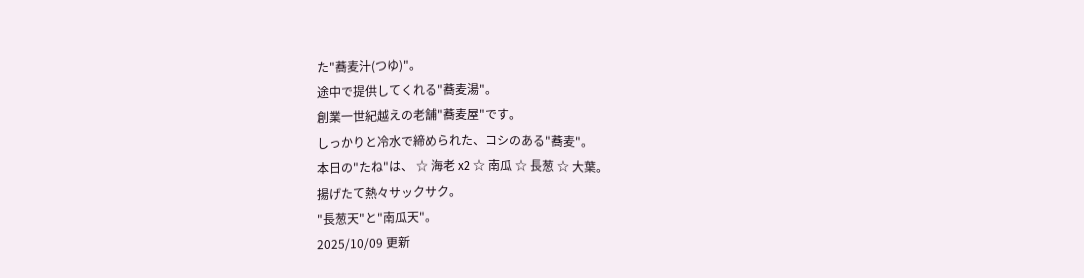た"蕎麦汁(つゆ)"。
途中で提供してくれる"蕎麦湯"。
創業一世紀越えの老舗"蕎麦屋"です。
しっかりと冷水で締められた、コシのある"蕎麦"。
本日の"たね"は、 ☆ 海老 x2 ☆ 南瓜 ☆ 長葱 ☆ 大葉。
揚げたて熱々サックサク。
"長葱天"と"南瓜天"。
2025/10/09 更新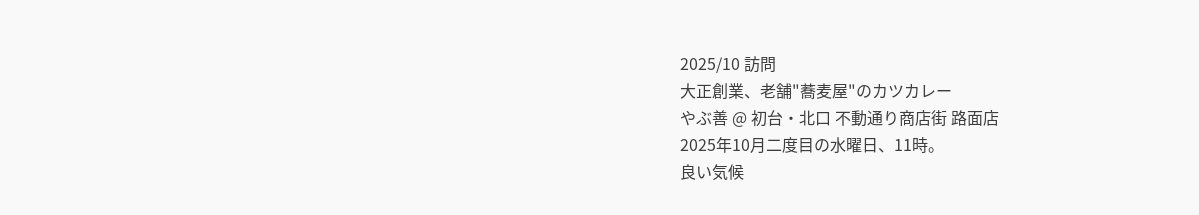2025/10 訪問
大正創業、老舗"蕎麦屋"のカツカレー
やぶ善 @ 初台・北口 不動通り商店街 路面店
2025年10月二度目の水曜日、11時。
良い気候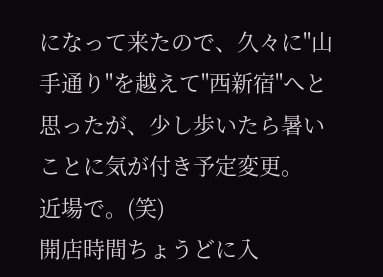になって来たので、久々に"山手通り"を越えて"西新宿"へと思ったが、少し歩いたら暑いことに気が付き予定変更。
近場で。(笑)
開店時間ちょうどに入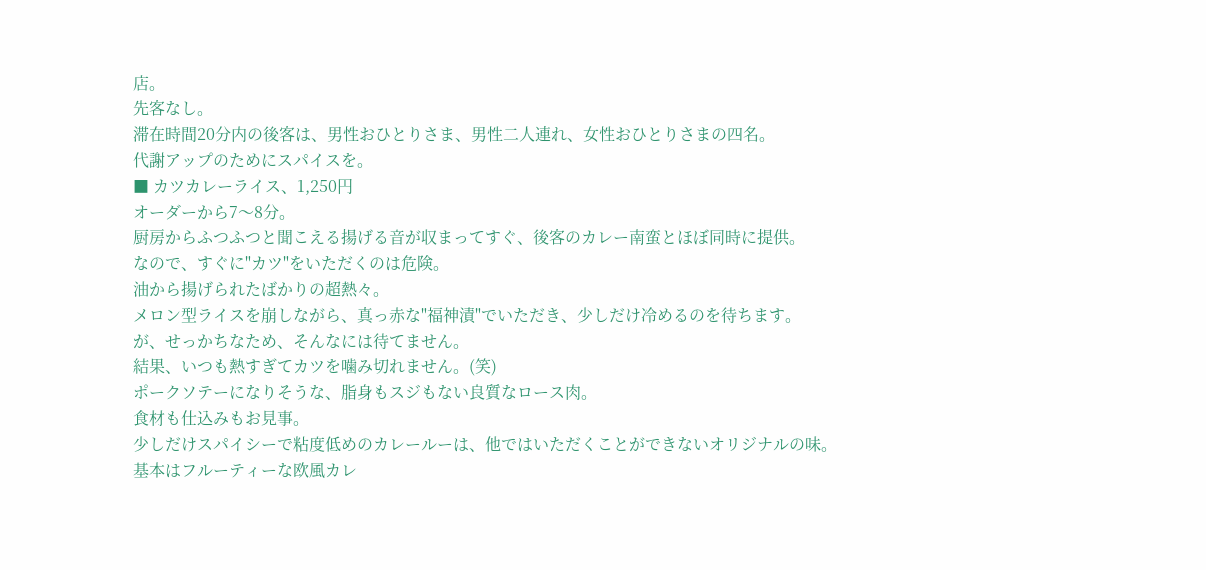店。
先客なし。
滞在時間20分内の後客は、男性おひとりさま、男性二人連れ、女性おひとりさまの四名。
代謝アップのためにスパイスを。
■ カツカレーライス、1,250円
オーダーから7〜8分。
厨房からふつふつと聞こえる揚げる音が収まってすぐ、後客のカレー南蛮とほぼ同時に提供。
なので、すぐに"カツ"をいただくのは危険。
油から揚げられたばかりの超熱々。
メロン型ライスを崩しながら、真っ赤な"福神漬"でいただき、少しだけ冷めるのを待ちます。
が、せっかちなため、そんなには待てません。
結果、いつも熱すぎてカツを噛み切れません。(笑)
ポークソテーになりそうな、脂身もスジもない良質なロース肉。
食材も仕込みもお見事。
少しだけスパイシーで粘度低めのカレールーは、他ではいただくことができないオリジナルの味。
基本はフルーティーな欧風カレ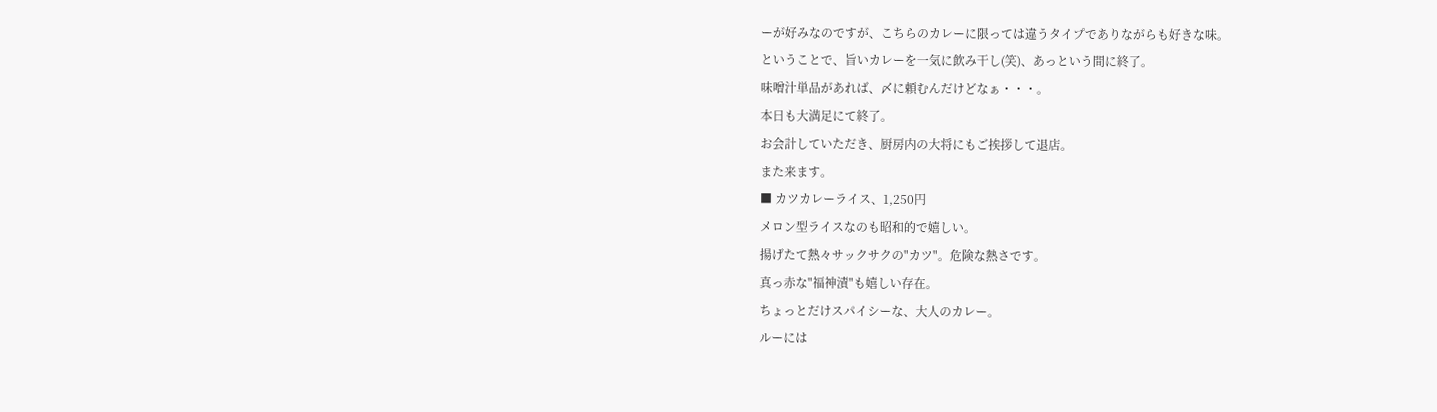ーが好みなのですが、こちらのカレーに限っては違うタイプでありながらも好きな味。
ということで、旨いカレーを一気に飲み干し(笑)、あっという間に終了。
味噌汁単品があれば、〆に頼むんだけどなぁ・・・。
本日も大満足にて終了。
お会計していただき、厨房内の大将にもご挨拶して退店。
また来ます。
■ カツカレーライス、1,250円
メロン型ライスなのも昭和的で嬉しい。
揚げたて熱々サックサクの"カツ"。危険な熱さです。
真っ赤な"福神漬"も嬉しい存在。
ちょっとだけスパイシーな、大人のカレー。
ルーには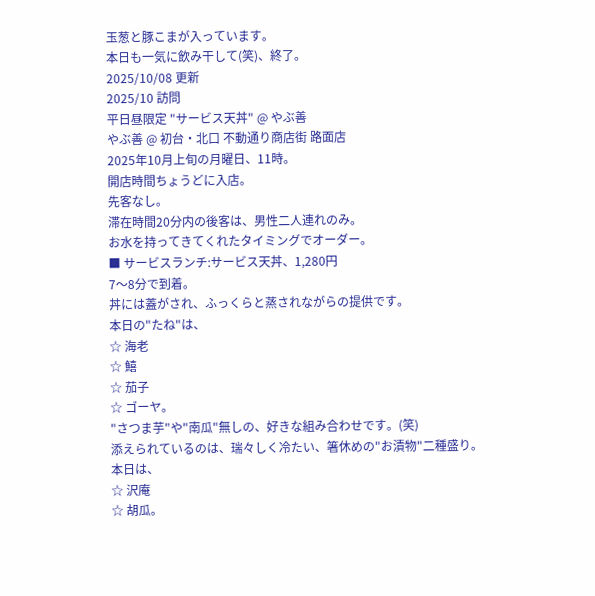玉葱と豚こまが入っています。
本日も一気に飲み干して(笑)、終了。
2025/10/08 更新
2025/10 訪問
平日昼限定 "サービス天丼" @ やぶ善
やぶ善 @ 初台・北口 不動通り商店街 路面店
2025年10月上旬の月曜日、11時。
開店時間ちょうどに入店。
先客なし。
滞在時間20分内の後客は、男性二人連れのみ。
お水を持ってきてくれたタイミングでオーダー。
■ サービスランチ:サービス天丼、1,280円
7〜8分で到着。
丼には蓋がされ、ふっくらと蒸されながらの提供です。
本日の"たね"は、
☆ 海老
☆ 鱚
☆ 茄子
☆ ゴーヤ。
"さつま芋"や"南瓜"無しの、好きな組み合わせです。(笑)
添えられているのは、瑞々しく冷たい、箸休めの"お漬物"二種盛り。
本日は、
☆ 沢庵
☆ 胡瓜。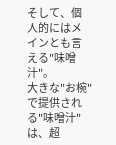そして、個人的にはメインとも言える"味噌汁"。
大きな"お椀"で提供される"味噌汁"は、超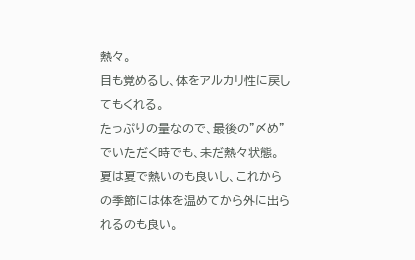熱々。
目も覚めるし、体をアルカリ性に戻してもくれる。
たっぷりの量なので、最後の"〆め"でいただく時でも、未だ熱々状態。
夏は夏で熱いのも良いし、これからの季節には体を温めてから外に出られるのも良い。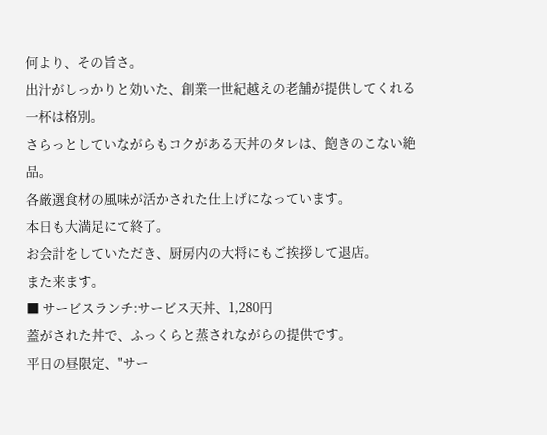何より、その旨さ。
出汁がしっかりと効いた、創業一世紀越えの老舗が提供してくれる一杯は格別。
さらっとしていながらもコクがある天丼のタレは、飽きのこない絶品。
各厳選食材の風味が活かされた仕上げになっています。
本日も大満足にて終了。
お会計をしていただき、厨房内の大将にもご挨拶して退店。
また来ます。
■ サービスランチ:サービス天丼、1,280円
蓋がされた丼で、ふっくらと蒸されながらの提供です。
平日の昼限定、"サー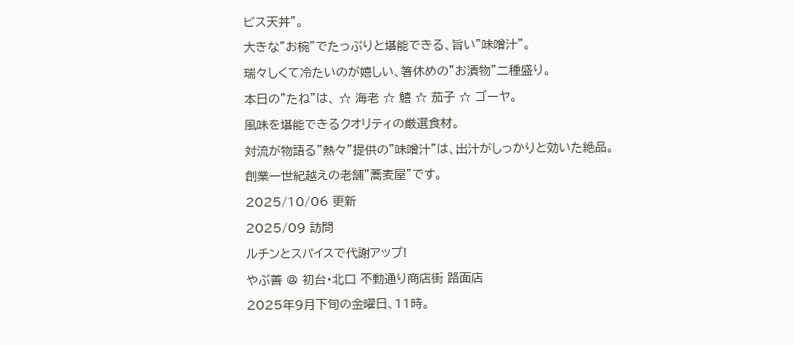ビス天丼"。
大きな"お椀"でたっぷりと堪能できる、旨い"味噌汁"。
瑞々しくて冷たいのが嬉しい、箸休めの"お漬物"二種盛り。
本日の"たね"は、 ☆ 海老 ☆ 鱚 ☆ 茄子 ☆ ゴーヤ。
風味を堪能できるクオリティの厳選食材。
対流が物語る"熱々"提供の"味噌汁"は、出汁がしっかりと効いた絶品。
創業一世紀越えの老舗"蕎麦屋"です。
2025/10/06 更新
2025/09 訪問
ルチンとスパイスで代謝アップ!
やぶ善 @ 初台・北口 不動通り商店街 路面店
2025年9月下旬の金曜日、11時。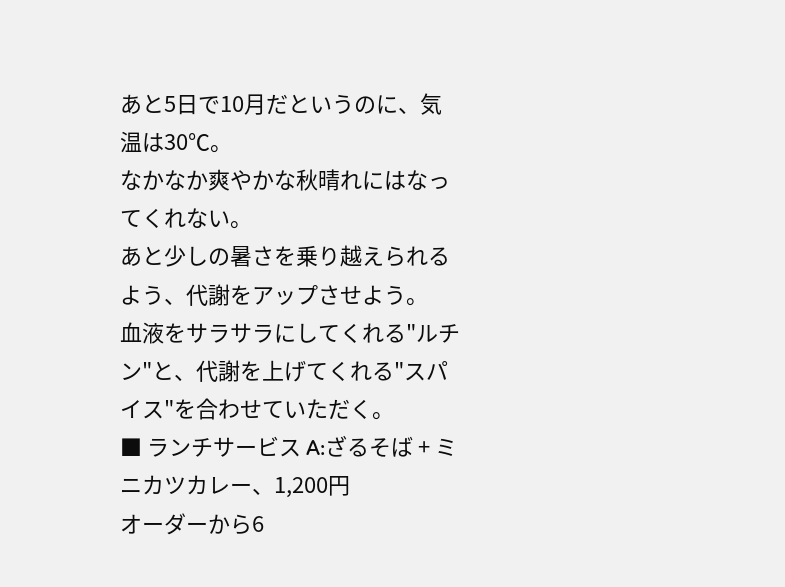あと5日で10月だというのに、気温は30℃。
なかなか爽やかな秋晴れにはなってくれない。
あと少しの暑さを乗り越えられるよう、代謝をアップさせよう。
血液をサラサラにしてくれる"ルチン"と、代謝を上げてくれる"スパイス"を合わせていただく。
■ ランチサービス A:ざるそば + ミニカツカレー、1,200円
オーダーから6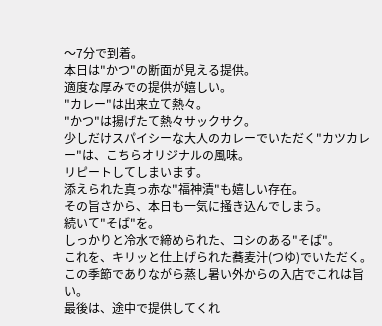〜7分で到着。
本日は"かつ"の断面が見える提供。
適度な厚みでの提供が嬉しい。
"カレー"は出来立て熱々。
"かつ"は揚げたて熱々サックサク。
少しだけスパイシーな大人のカレーでいただく"カツカレー"は、こちらオリジナルの風味。
リピートしてしまいます。
添えられた真っ赤な"福神漬"も嬉しい存在。
その旨さから、本日も一気に掻き込んでしまう。
続いて"そば"を。
しっかりと冷水で締められた、コシのある"そば"。
これを、キリッと仕上げられた蕎麦汁(つゆ)でいただく。
この季節でありながら蒸し暑い外からの入店でこれは旨い。
最後は、途中で提供してくれ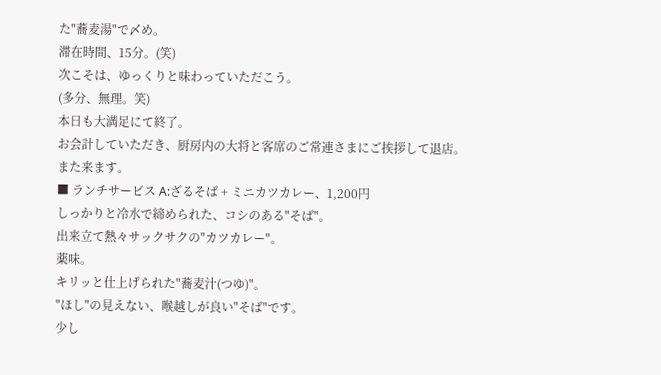た"蕎麦湯"で〆め。
滞在時間、15分。(笑)
次こそは、ゆっくりと味わっていただこう。
(多分、無理。笑)
本日も大満足にて終了。
お会計していただき、厨房内の大将と客席のご常連さまにご挨拶して退店。
また来ます。
■ ランチサービス A:ざるそば + ミニカツカレー、1,200円
しっかりと冷水で締められた、コシのある"そば"。
出来立て熱々サックサクの"カツカレー"。
薬味。
キリッと仕上げられた"蕎麦汁(つゆ)"。
"ほし"の見えない、喉越しが良い"そば"です。
少し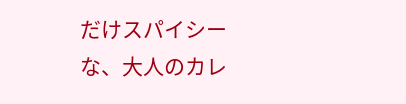だけスパイシーな、大人のカレ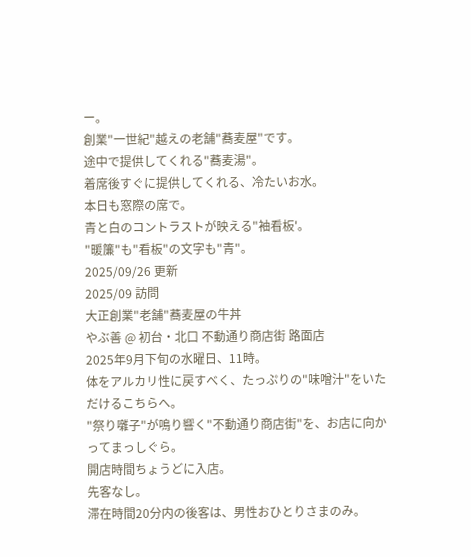ー。
創業"一世紀"越えの老舗"蕎麦屋"です。
途中で提供してくれる"蕎麦湯"。
着席後すぐに提供してくれる、冷たいお水。
本日も窓際の席で。
青と白のコントラストが映える"袖看板'。
"暖簾"も"看板"の文字も"青"。
2025/09/26 更新
2025/09 訪問
大正創業"老舗"蕎麦屋の牛丼
やぶ善 @ 初台・北口 不動通り商店街 路面店
2025年9月下旬の水曜日、11時。
体をアルカリ性に戻すべく、たっぷりの"味噌汁"をいただけるこちらへ。
"祭り囃子"が鳴り響く"不動通り商店街"を、お店に向かってまっしぐら。
開店時間ちょうどに入店。
先客なし。
滞在時間20分内の後客は、男性おひとりさまのみ。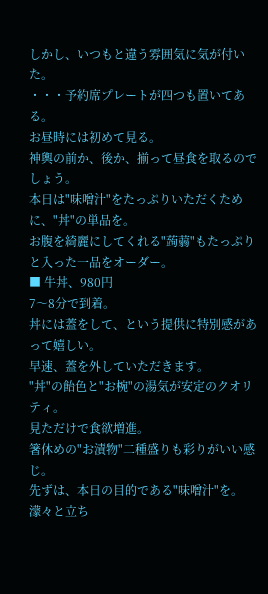しかし、いつもと違う雰囲気に気が付いた。
・・・予約席プレートが四つも置いてある。
お昼時には初めて見る。
神輿の前か、後か、揃って昼食を取るのでしょう。
本日は"味噌汁"をたっぷりいただくために、"丼"の単品を。
お腹を綺麗にしてくれる"蒟蒻"もたっぷりと入った一品をオーダー。
■ 牛丼、980円
7〜8分で到着。
丼には蓋をして、という提供に特別感があって嬉しい。
早速、蓋を外していただきます。
"丼"の飴色と"お椀"の湯気が安定のクオリティ。
見ただけで食欲増進。
箸休めの"お漬物"二種盛りも彩りがいい感じ。
先ずは、本日の目的である"味噌汁"を。
濛々と立ち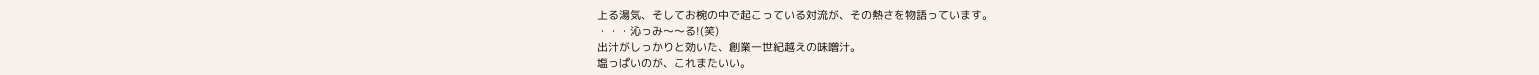上る湯気、そしてお椀の中で起こっている対流が、その熱さを物語っています。
・・・沁っみ〜〜る!(笑)
出汁がしっかりと効いた、創業一世紀越えの味噌汁。
塩っぱいのが、これまたいい。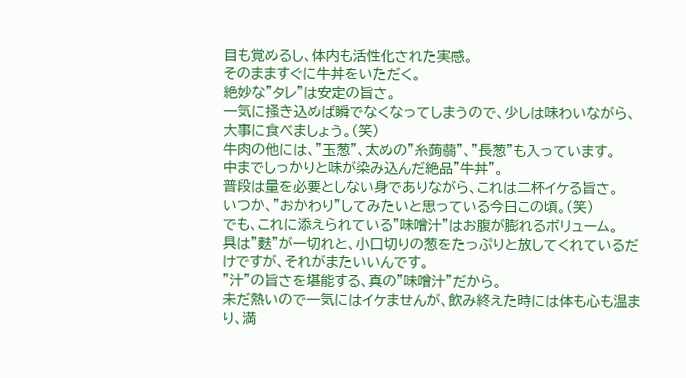目も覚めるし、体内も活性化された実感。
そのまますぐに牛丼をいただく。
絶妙な"タレ"は安定の旨さ。
一気に掻き込めば瞬でなくなってしまうので、少しは味わいながら、大事に食べましょう。(笑)
牛肉の他には、"玉葱"、太めの"糸蒟蒻"、"長葱"も入っています。
中までしっかりと味が染み込んだ絶品"牛丼"。
普段は量を必要としない身でありながら、これは二杯イケる旨さ。
いつか、"おかわり"してみたいと思っている今日この頃。(笑)
でも、これに添えられている"味噌汁"はお腹が膨れるボリューム。
具は"麩"が一切れと、小口切りの葱をたっぷりと放してくれているだけですが、それがまたいいんです。
"汁"の旨さを堪能する、真の"味噌汁"だから。
未だ熱いので一気にはイケませんが、飲み終えた時には体も心も温まり、満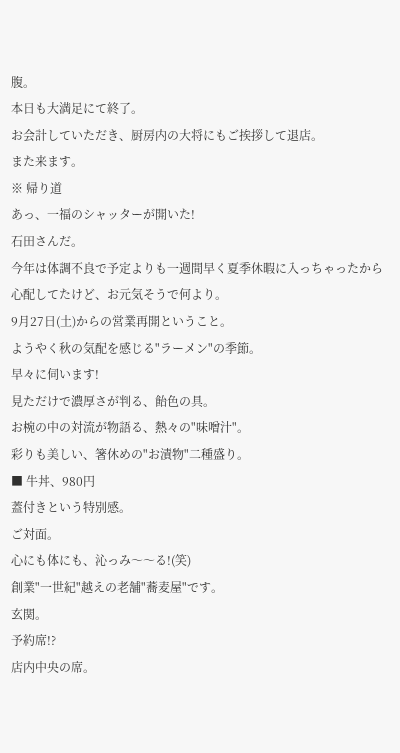腹。
本日も大満足にて終了。
お会計していただき、厨房内の大将にもご挨拶して退店。
また来ます。
※ 帰り道
あっ、一福のシャッターが開いた!
石田さんだ。
今年は体調不良で予定よりも一週間早く夏季休暇に入っちゃったから心配してたけど、お元気そうで何より。
9月27日(土)からの営業再開ということ。
ようやく秋の気配を感じる"ラーメン"の季節。
早々に伺います!
見ただけで濃厚さが判る、飴色の具。
お椀の中の対流が物語る、熱々の"味噌汁"。
彩りも美しい、箸休めの"お漬物"二種盛り。
■ 牛丼、980円
蓋付きという特別感。
ご対面。
心にも体にも、沁っみ〜〜る!(笑)
創業"一世紀"越えの老舗"蕎麦屋"です。
玄関。
予約席!?
店内中央の席。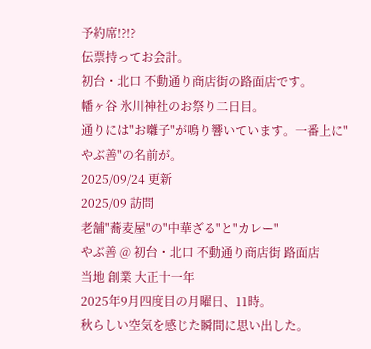予約席!?!?
伝票持ってお会計。
初台・北口 不動通り商店街の路面店です。
幡ヶ谷 氷川神社のお祭り二日目。
通りには"お囃子"が鳴り響いています。一番上に"やぶ善"の名前が。
2025/09/24 更新
2025/09 訪問
老舗"蕎麦屋"の"中華ざる"と"カレー"
やぶ善 @ 初台・北口 不動通り商店街 路面店
当地 創業 大正十一年
2025年9月四度目の月曜日、11時。
秋らしい空気を感じた瞬間に思い出した。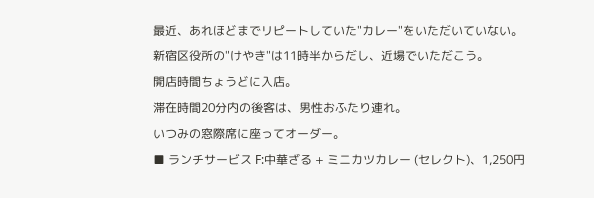最近、あれほどまでリピートしていた"カレー"をいただいていない。
新宿区役所の"けやき"は11時半からだし、近場でいただこう。
開店時間ちょうどに入店。
滞在時間20分内の後客は、男性おふたり連れ。
いつみの窓際席に座ってオーダー。
■ ランチサービス F:中華ざる + ミニカツカレー (セレクト)、1,250円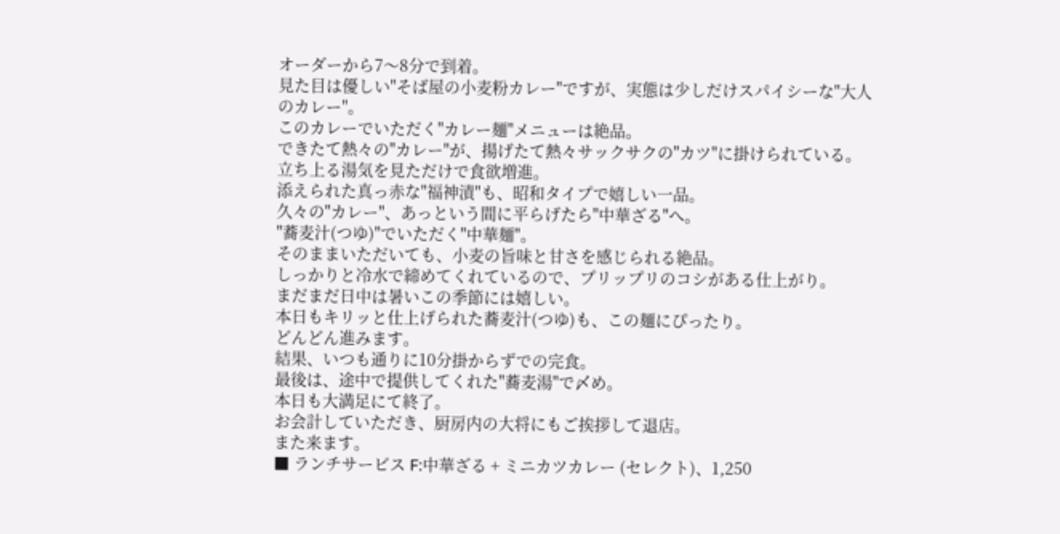オーダーから7〜8分で到着。
見た目は優しい"そば屋の小麦粉カレー"ですが、実態は少しだけスパイシーな"大人のカレー"。
このカレーでいただく"カレー麺"メニューは絶品。
できたて熱々の"カレー"が、揚げたて熱々サックサクの"カツ"に掛けられている。
立ち上る湯気を見ただけで食欲増進。
添えられた真っ赤な"福神漬"も、昭和タイプで嬉しい一品。
久々の"カレー"、あっという間に平らげたら"中華ざる"へ。
"蕎麦汁(つゆ)"でいただく"中華麺"。
そのままいただいても、小麦の旨味と甘さを感じられる絶品。
しっかりと冷水で締めてくれているので、プリップリのコシがある仕上がり。
まだまだ日中は暑いこの季節には嬉しい。
本日もキリッと仕上げられた蕎麦汁(つゆ)も、この麺にぴったり。
どんどん進みます。
結果、いつも通りに10分掛からずでの完食。
最後は、途中で提供してくれた"蕎麦湯"で〆め。
本日も大満足にて終了。
お会計していただき、厨房内の大将にもご挨拶して退店。
また来ます。
■ ランチサービス F:中華ざる + ミニカツカレー (セレクト)、1,250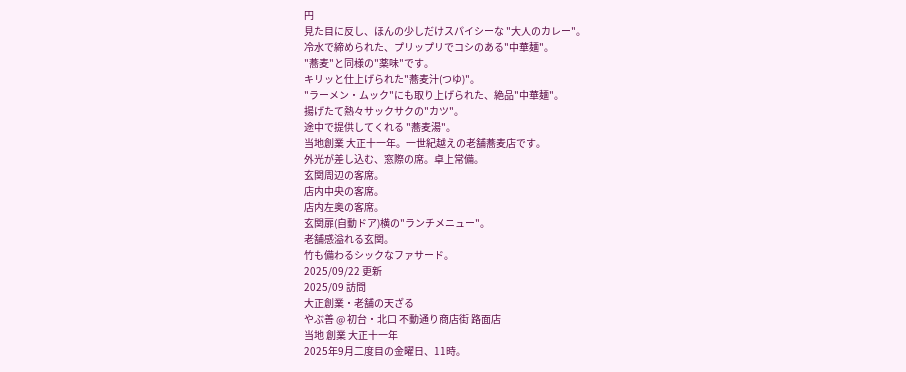円
見た目に反し、ほんの少しだけスパイシーな "大人のカレー"。
冷水で締められた、プリップリでコシのある"中華麺"。
"蕎麦"と同様の"薬味"です。
キリッと仕上げられた"蕎麦汁(つゆ)"。
"ラーメン・ムック"にも取り上げられた、絶品"中華麺"。
揚げたて熱々サックサクの"カツ"。
途中で提供してくれる "蕎麦湯"。
当地創業 大正十一年。一世紀越えの老舗蕎麦店です。
外光が差し込む、窓際の席。卓上常備。
玄関周辺の客席。
店内中央の客席。
店内左奥の客席。
玄関扉(自動ドア)横の"ランチメニュー"。
老舗感溢れる玄関。
竹も備わるシックなファサード。
2025/09/22 更新
2025/09 訪問
大正創業・老舗の天ざる
やぶ善 @ 初台・北口 不動通り商店街 路面店
当地 創業 大正十一年
2025年9月二度目の金曜日、11時。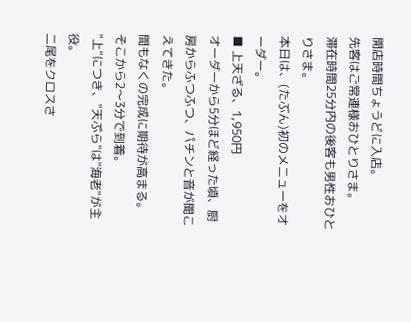開店時間ちょうどに入店。
先客はご常連様おひとりさま。
滞在時間25分内の後客も男性おひとりさま。
本日は、(たぶん)初のメニューをオーダー。
■ 上天ざる、1,950円
オーダーから5分ほど経った頃、厨房からふつふつ、パチンと音が聞こえてきた。
間もなくの完成に期待が高まる。
そこから2〜3分で到着。
"上"につき、"天ぷら"は"海老"が主役。
二尾をクロスさ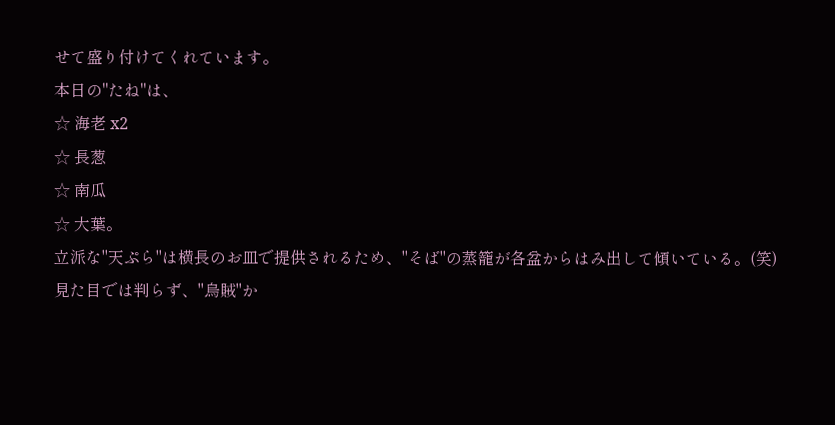せて盛り付けてくれています。
本日の"たね"は、
☆ 海老 x2
☆ 長葱
☆ 南瓜
☆ 大葉。
立派な"天ぷら"は横長のお皿で提供されるため、"そば"の蒸籠が各盆からはみ出して傾いている。(笑)
見た目では判らず、"烏賊"か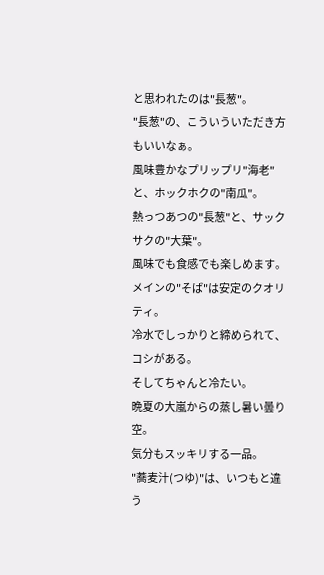と思われたのは"長葱"。
"長葱"の、こういういただき方もいいなぁ。
風味豊かなプリップリ"海老"と、ホックホクの"南瓜"。
熱っつあつの"長葱"と、サックサクの"大葉"。
風味でも食感でも楽しめます。
メインの"そば"は安定のクオリティ。
冷水でしっかりと締められて、コシがある。
そしてちゃんと冷たい。
晩夏の大嵐からの蒸し暑い曇り空。
気分もスッキリする一品。
"蕎麦汁(つゆ)"は、いつもと違う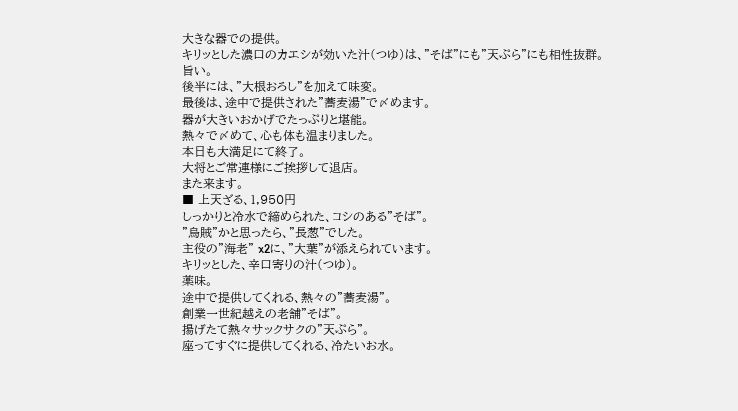大きな器での提供。
キリッとした濃口のカエシが効いた汁(つゆ)は、"そば"にも"天ぷら"にも相性抜群。
旨い。
後半には、"大根おろし"を加えて味変。
最後は、途中で提供された"蕎麦湯"で〆めます。
器が大きいおかげでたっぷりと堪能。
熱々で〆めて、心も体も温まりました。
本日も大満足にて終了。
大将とご常連様にご挨拶して退店。
また来ます。
■ 上天ざる、1,950円
しっかりと冷水で締められた、コシのある"そば"。
"烏賊"かと思ったら、"長葱"でした。
主役の"海老" x2に、"大葉"が添えられています。
キリッとした、辛口寄りの汁(つゆ)。
薬味。
途中で提供してくれる、熱々の"蕎麦湯"。
創業一世紀越えの老舗"そば"。
揚げたて熱々サックサクの"天ぷら"。
座ってすぐに提供してくれる、冷たいお水。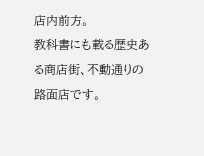店内前方。
教科書にも載る歴史ある商店街、不動通りの路面店です。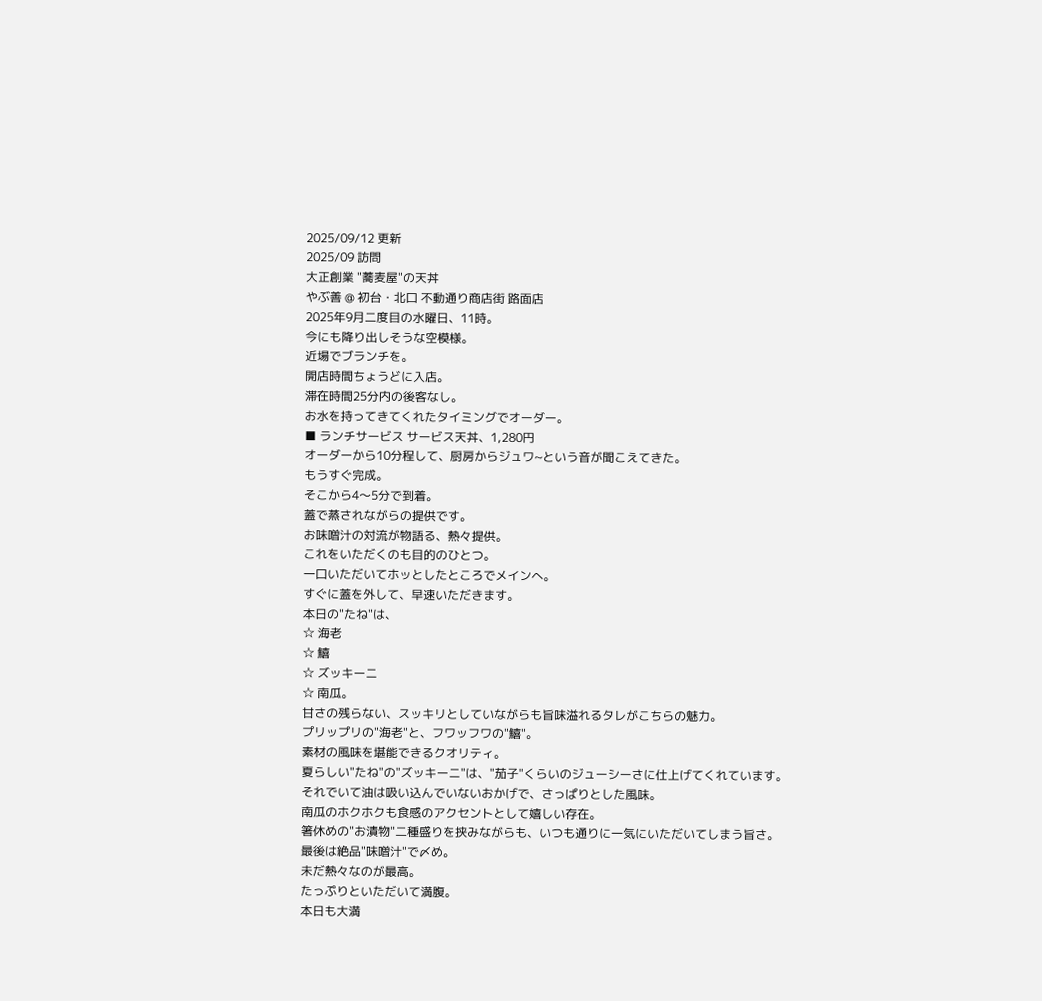2025/09/12 更新
2025/09 訪問
大正創業 "蕎麦屋"の天丼
やぶ善 @ 初台・北口 不動通り商店街 路面店
2025年9月二度目の水曜日、11時。
今にも降り出しそうな空模様。
近場でブランチを。
開店時間ちょうどに入店。
滞在時間25分内の後客なし。
お水を持ってきてくれたタイミングでオーダー。
■ ランチサービス サービス天丼、1,280円
オーダーから10分程して、厨房からジュワ~という音が聞こえてきた。
もうすぐ完成。
そこから4〜5分で到着。
蓋で蒸されながらの提供です。
お味噌汁の対流が物語る、熱々提供。
これをいただくのも目的のひとつ。
一口いただいてホッとしたところでメインへ。
すぐに蓋を外して、早速いただきます。
本日の"たね"は、
☆ 海老
☆ 鱚
☆ ズッキーニ
☆ 南瓜。
甘さの残らない、スッキリとしていながらも旨味溢れるタレがこちらの魅力。
プリップリの"海老"と、フワッフワの"鱚"。
素材の風味を堪能できるクオリティ。
夏らしい"たね"の"ズッキーニ"は、"茄子"くらいのジューシーさに仕上げてくれています。
それでいて油は吸い込んでいないおかげで、さっぱりとした風味。
南瓜のホクホクも食感のアクセントとして嬉しい存在。
箸休めの"お漬物"二種盛りを挟みながらも、いつも通りに一気にいただいてしまう旨さ。
最後は絶品"味噌汁"で〆め。
未だ熱々なのが最高。
たっぷりといただいて満腹。
本日も大満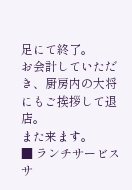足にて終了。
お会計していただき、厨房内の大将にもご挨拶して退店。
また来ます。
■ ランチサービス サ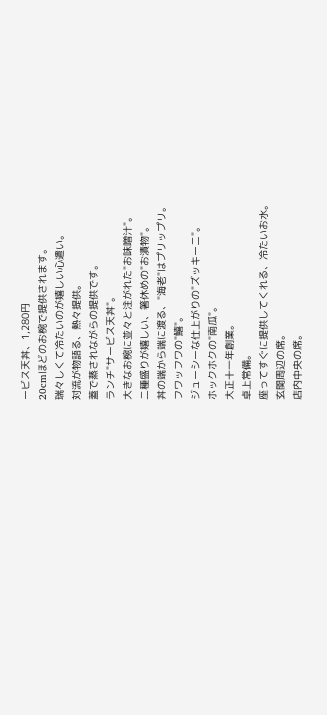ービス天丼、1,280円
20cmほどのお椀で提供されます。
瑞々しくて冷たいのが嬉しい心遣い。
対流が物語る、熱々提供。
蓋で蒸されながらの提供です。
ランチ"サービス天丼"。
大きなお椀に並々と注がれた"お味噌汁"。
二種盛りが嬉しい、箸休めの"お漬物"。
丼の端から端に渡る、"海老"はプリップリ。
フワッフワの"鱚"。
ジューシーな仕上がりの"ズッキーニ"。
ホックホクの"南瓜"。
大正十一年創業。
卓上常備。
座ってすぐに提供してくれる、冷たいお水。
玄関周辺の席。
店内中央の席。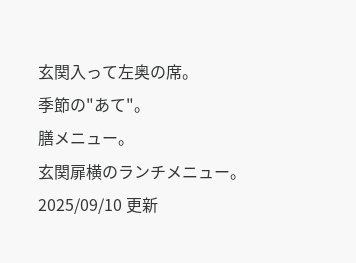玄関入って左奥の席。
季節の"あて"。
膳メニュー。
玄関扉横のランチメニュー。
2025/09/10 更新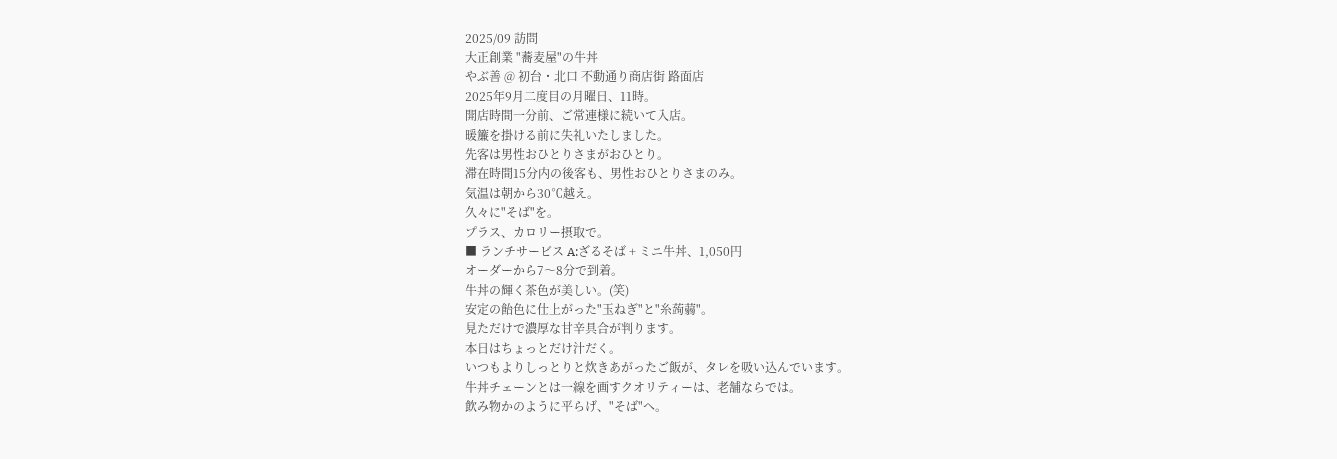2025/09 訪問
大正創業 "蕎麦屋"の牛丼
やぶ善 @ 初台・北口 不動通り商店街 路面店
2025年9月二度目の月曜日、11時。
開店時間一分前、ご常連様に続いて入店。
暖簾を掛ける前に失礼いたしました。
先客は男性おひとりさまがおひとり。
滞在時間15分内の後客も、男性おひとりさまのみ。
気温は朝から30℃越え。
久々に"そば"を。
プラス、カロリー摂取で。
■ ランチサービス A:ざるそば + ミニ牛丼、1,050円
オーダーから7〜8分で到着。
牛丼の輝く茶色が美しい。(笑)
安定の飴色に仕上がった"玉ねぎ"と"糸蒟蒻"。
見ただけで濃厚な甘辛具合が判ります。
本日はちょっとだけ汁だく。
いつもよりしっとりと炊きあがったご飯が、タレを吸い込んでいます。
牛丼チェーンとは一線を画すクオリティーは、老舗ならでは。
飲み物かのように平らげ、"そば"へ。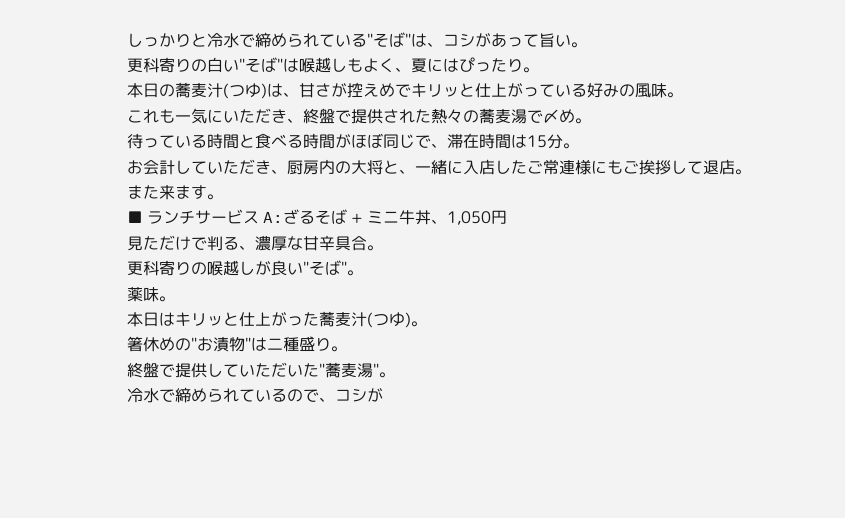しっかりと冷水で締められている"そば"は、コシがあって旨い。
更科寄りの白い"そば"は喉越しもよく、夏にはぴったり。
本日の蕎麦汁(つゆ)は、甘さが控えめでキリッと仕上がっている好みの風味。
これも一気にいただき、終盤で提供された熱々の蕎麦湯で〆め。
待っている時間と食べる時間がほぼ同じで、滞在時間は15分。
お会計していただき、厨房内の大将と、一緒に入店したご常連様にもご挨拶して退店。
また来ます。
■ ランチサービス A:ざるそば + ミニ牛丼、1,050円
見ただけで判る、濃厚な甘辛具合。
更科寄りの喉越しが良い"そば"。
薬味。
本日はキリッと仕上がった蕎麦汁(つゆ)。
箸休めの"お漬物"は二種盛り。
終盤で提供していただいた"蕎麦湯"。
冷水で締められているので、コシが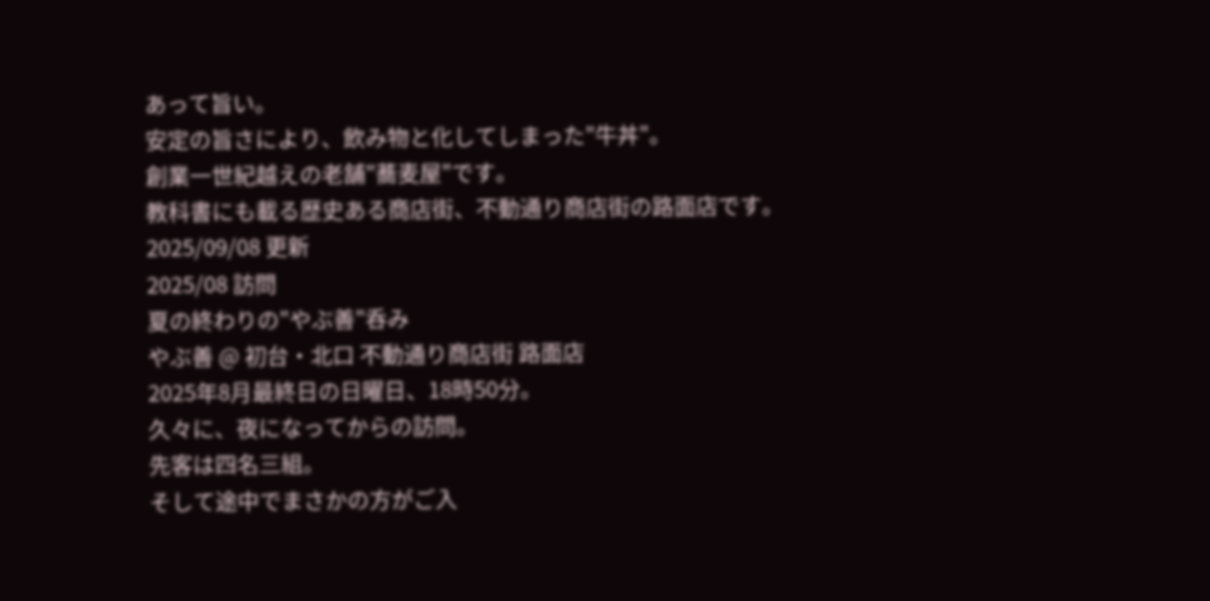あって旨い。
安定の旨さにより、飲み物と化してしまった"牛丼"。
創業一世紀越えの老舗"蕎麦屋"です。
教科書にも載る歴史ある商店街、不動通り商店街の路面店です。
2025/09/08 更新
2025/08 訪問
夏の終わりの"やぶ善"呑み
やぶ善 @ 初台・北口 不動通り商店街 路面店
2025年8月最終日の日曜日、18時50分。
久々に、夜になってからの訪問。
先客は四名三組。
そして途中でまさかの方がご入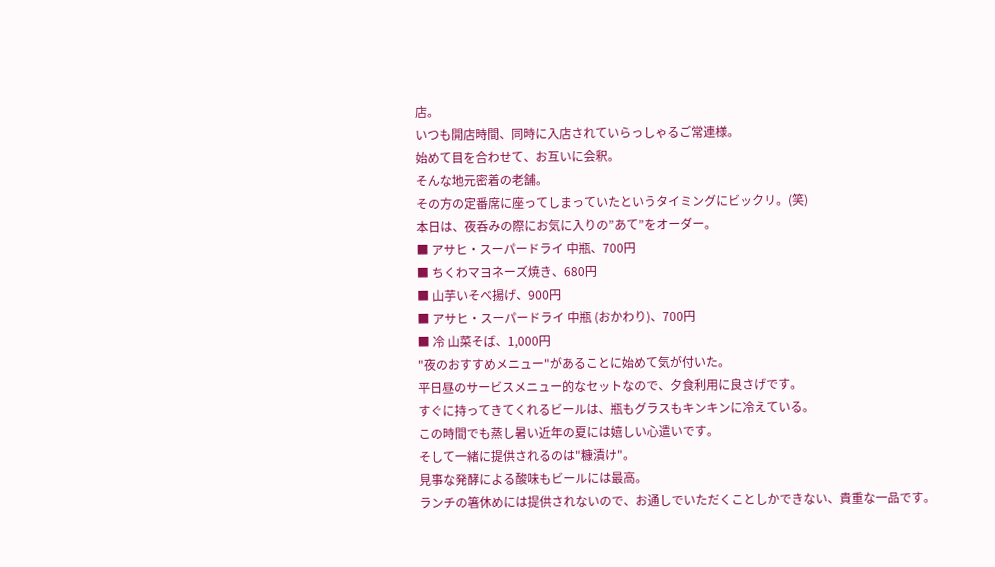店。
いつも開店時間、同時に入店されていらっしゃるご常連様。
始めて目を合わせて、お互いに会釈。
そんな地元密着の老舗。
その方の定番席に座ってしまっていたというタイミングにビックリ。(笑)
本日は、夜呑みの際にお気に入りの”あて”をオーダー。
■ アサヒ・スーパードライ 中瓶、700円
■ ちくわマヨネーズ焼き、680円
■ 山芋いそべ揚げ、900円
■ アサヒ・スーパードライ 中瓶 (おかわり)、700円
■ 冷 山菜そば、1,000円
"夜のおすすめメニュー"があることに始めて気が付いた。
平日昼のサービスメニュー的なセットなので、夕食利用に良さげです。
すぐに持ってきてくれるビールは、瓶もグラスもキンキンに冷えている。
この時間でも蒸し暑い近年の夏には嬉しい心遣いです。
そして一緒に提供されるのは"糠漬け"。
見事な発酵による酸味もビールには最高。
ランチの箸休めには提供されないので、お通しでいただくことしかできない、貴重な一品です。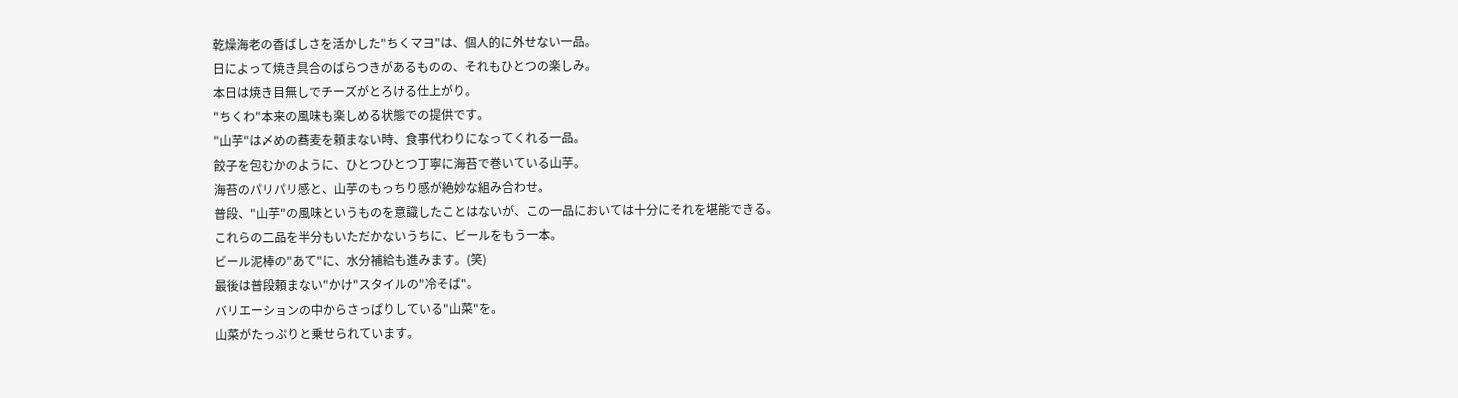乾燥海老の香ばしさを活かした"ちくマヨ"は、個人的に外せない一品。
日によって焼き具合のばらつきがあるものの、それもひとつの楽しみ。
本日は焼き目無しでチーズがとろける仕上がり。
"ちくわ"本来の風味も楽しめる状態での提供です。
"山芋"は〆めの蕎麦を頼まない時、食事代わりになってくれる一品。
餃子を包むかのように、ひとつひとつ丁寧に海苔で巻いている山芋。
海苔のパリパリ感と、山芋のもっちり感が絶妙な組み合わせ。
普段、"山芋"の風味というものを意識したことはないが、この一品においては十分にそれを堪能できる。
これらの二品を半分もいただかないうちに、ビールをもう一本。
ビール泥棒の"あて"に、水分補給も進みます。(笑)
最後は普段頼まない"かけ"スタイルの"冷そば"。
バリエーションの中からさっぱりしている"山菜"を。
山菜がたっぷりと乗せられています。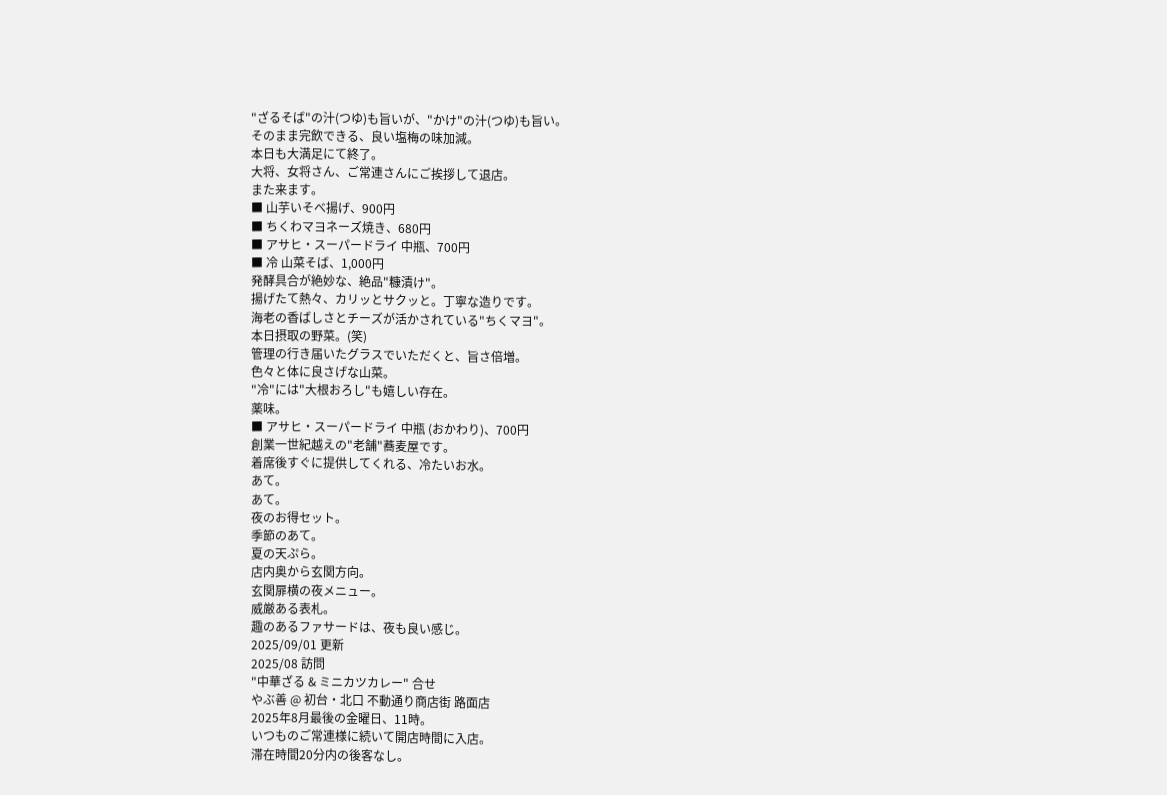"ざるそば"の汁(つゆ)も旨いが、"かけ"の汁(つゆ)も旨い。
そのまま完飲できる、良い塩梅の味加減。
本日も大満足にて終了。
大将、女将さん、ご常連さんにご挨拶して退店。
また来ます。
■ 山芋いそべ揚げ、900円
■ ちくわマヨネーズ焼き、680円
■ アサヒ・スーパードライ 中瓶、700円
■ 冷 山菜そば、1,000円
発酵具合が絶妙な、絶品"糠漬け"。
揚げたて熱々、カリッとサクッと。丁寧な造りです。
海老の香ばしさとチーズが活かされている"ちくマヨ"。
本日摂取の野菜。(笑)
管理の行き届いたグラスでいただくと、旨さ倍増。
色々と体に良さげな山菜。
"冷"には"大根おろし"も嬉しい存在。
薬味。
■ アサヒ・スーパードライ 中瓶 (おかわり)、700円
創業一世紀越えの"老舗"蕎麦屋です。
着席後すぐに提供してくれる、冷たいお水。
あて。
あて。
夜のお得セット。
季節のあて。
夏の天ぷら。
店内奥から玄関方向。
玄関扉横の夜メニュー。
威厳ある表札。
趣のあるファサードは、夜も良い感じ。
2025/09/01 更新
2025/08 訪問
"中華ざる & ミニカツカレー" 合せ
やぶ善 @ 初台・北口 不動通り商店街 路面店
2025年8月最後の金曜日、11時。
いつものご常連様に続いて開店時間に入店。
滞在時間20分内の後客なし。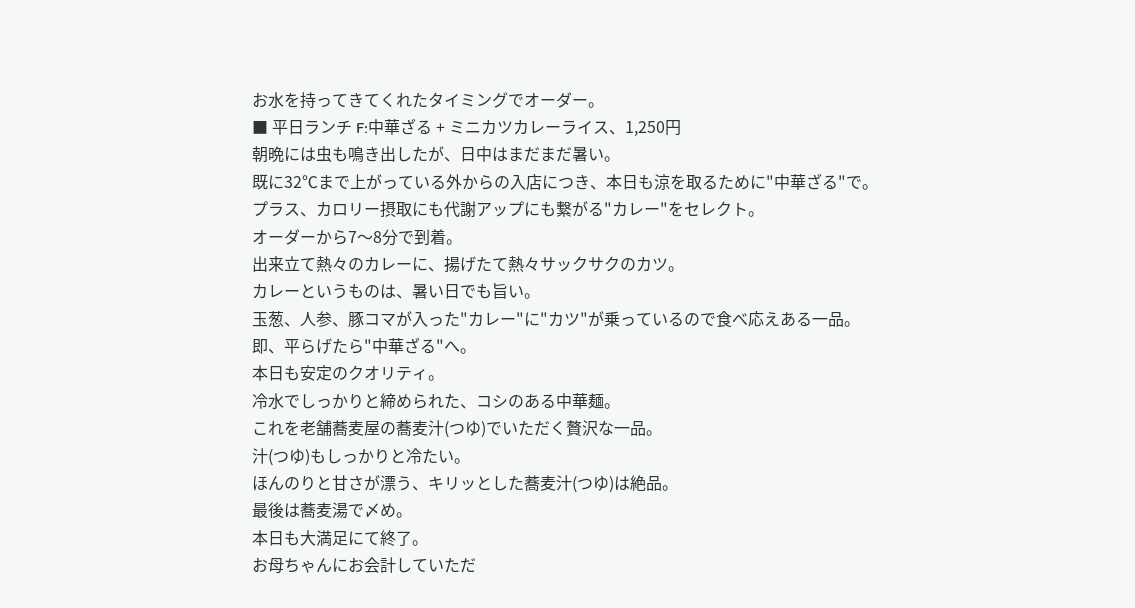お水を持ってきてくれたタイミングでオーダー。
■ 平日ランチ F:中華ざる + ミニカツカレーライス、1,250円
朝晩には虫も鳴き出したが、日中はまだまだ暑い。
既に32℃まで上がっている外からの入店につき、本日も涼を取るために"中華ざる"で。
プラス、カロリー摂取にも代謝アップにも繋がる"カレー"をセレクト。
オーダーから7〜8分で到着。
出来立て熱々のカレーに、揚げたて熱々サックサクのカツ。
カレーというものは、暑い日でも旨い。
玉葱、人参、豚コマが入った"カレー"に"カツ"が乗っているので食べ応えある一品。
即、平らげたら"中華ざる"へ。
本日も安定のクオリティ。
冷水でしっかりと締められた、コシのある中華麺。
これを老舗蕎麦屋の蕎麦汁(つゆ)でいただく贅沢な一品。
汁(つゆ)もしっかりと冷たい。
ほんのりと甘さが漂う、キリッとした蕎麦汁(つゆ)は絶品。
最後は蕎麦湯で〆め。
本日も大満足にて終了。
お母ちゃんにお会計していただ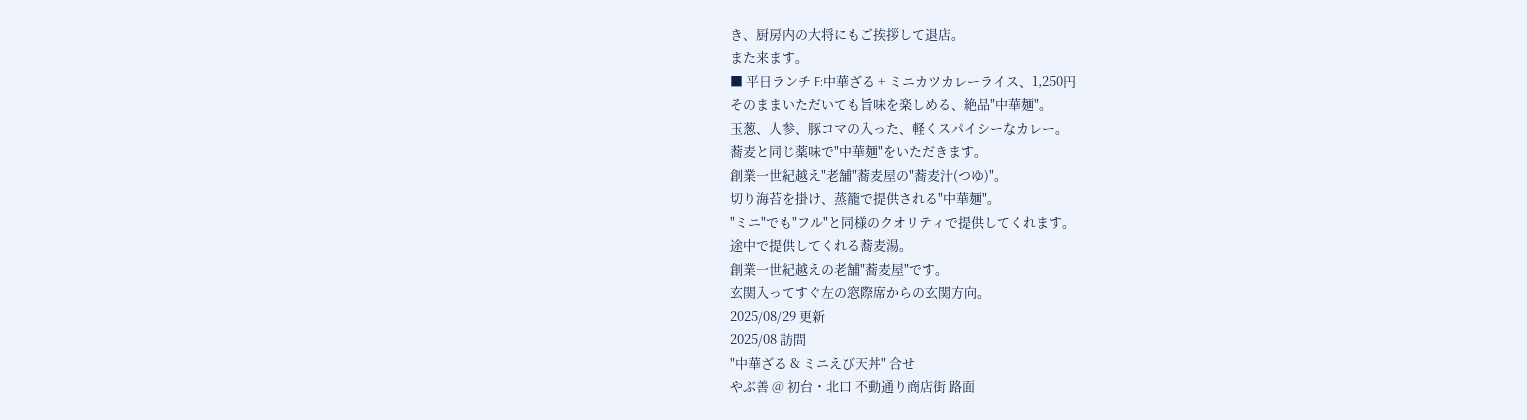き、厨房内の大将にもご挨拶して退店。
また来ます。
■ 平日ランチ F:中華ざる + ミニカツカレーライス、1,250円
そのままいただいても旨味を楽しめる、絶品"中華麺"。
玉葱、人参、豚コマの入った、軽くスパイシーなカレー。
蕎麦と同じ薬味で"中華麺"をいただきます。
創業一世紀越え"老舗"蕎麦屋の"蕎麦汁(つゆ)"。
切り海苔を掛け、蒸籠で提供される"中華麺"。
"ミニ"でも"フル"と同様のクオリティで提供してくれます。
途中で提供してくれる蕎麦湯。
創業一世紀越えの老舗"蕎麦屋"です。
玄関入ってすぐ左の窓際席からの玄関方向。
2025/08/29 更新
2025/08 訪問
"中華ざる & ミニえび天丼" 合せ
やぶ善 @ 初台・北口 不動通り商店街 路面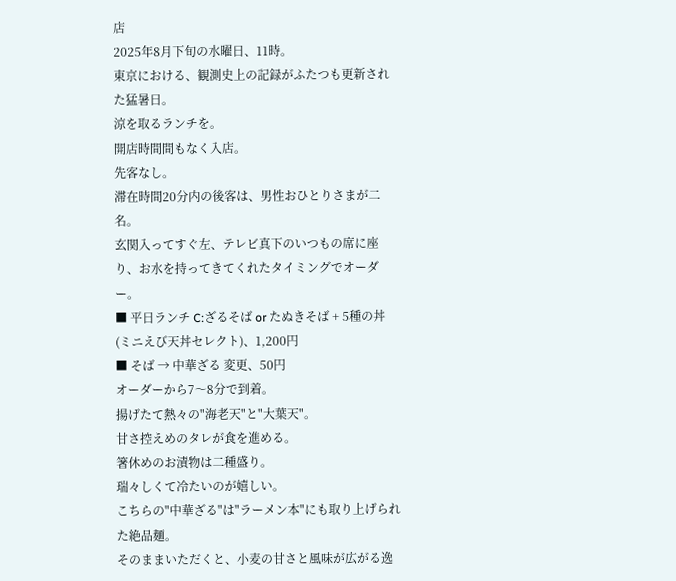店
2025年8月下旬の水曜日、11時。
東京における、観測史上の記録がふたつも更新された猛暑日。
涼を取るランチを。
開店時間間もなく入店。
先客なし。
滞在時間20分内の後客は、男性おひとりさまが二名。
玄関入ってすぐ左、テレビ真下のいつもの席に座り、お水を持ってきてくれたタイミングでオーダー。
■ 平日ランチ C:ざるそば or たぬきそば + 5種の丼 (ミニえび天丼セレクト)、1,200円
■ そば → 中華ざる 変更、50円
オーダーから7〜8分で到着。
揚げたて熱々の"海老天"と"大葉天"。
甘さ控えめのタレが食を進める。
箸休めのお漬物は二種盛り。
瑞々しくて冷たいのが嬉しい。
こちらの"中華ざる"は"ラーメン本"にも取り上げられた絶品麺。
そのままいただくと、小麦の甘さと風味が広がる逸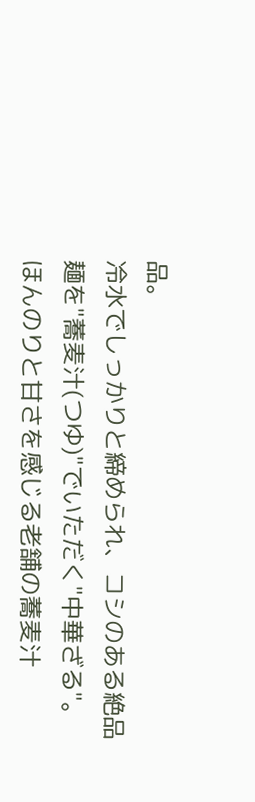品。
冷水でしっかりと締められ、コシのある絶品麺を"蕎麦汁(つゆ)"でいただく"中華ざる"。
ほんのりと甘さを感じる老舗の蕎麦汁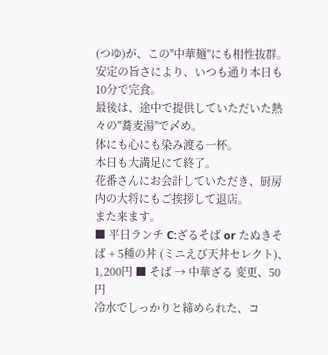(つゆ)が、この"中華麺"にも相性抜群。
安定の旨さにより、いつも通り本日も10分で完食。
最後は、途中で提供していただいた熱々の"蕎麦湯"で〆め。
体にも心にも染み渡る一杯。
本日も大満足にて終了。
花番さんにお会計していただき、厨房内の大将にもご挨拶して退店。
また来ます。
■ 平日ランチ C:ざるそば or たぬきそば + 5種の丼 (ミニえび天丼セレクト)、1,200円 ■ そば → 中華ざる 変更、50円
冷水でしっかりと締められた、コ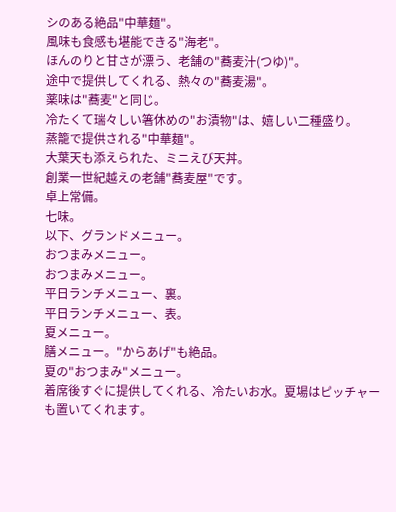シのある絶品"中華麺"。
風味も食感も堪能できる"海老"。
ほんのりと甘さが漂う、老舗の"蕎麦汁(つゆ)"。
途中で提供してくれる、熱々の"蕎麦湯"。
薬味は"蕎麦"と同じ。
冷たくて瑞々しい箸休めの"お漬物"は、嬉しい二種盛り。
蒸籠で提供される"中華麺"。
大葉天も添えられた、ミニえび天丼。
創業一世紀越えの老舗"蕎麦屋"です。
卓上常備。
七味。
以下、グランドメニュー。
おつまみメニュー。
おつまみメニュー。
平日ランチメニュー、裏。
平日ランチメニュー、表。
夏メニュー。
膳メニュー。"からあげ"も絶品。
夏の"おつまみ"メニュー。
着席後すぐに提供してくれる、冷たいお水。夏場はピッチャーも置いてくれます。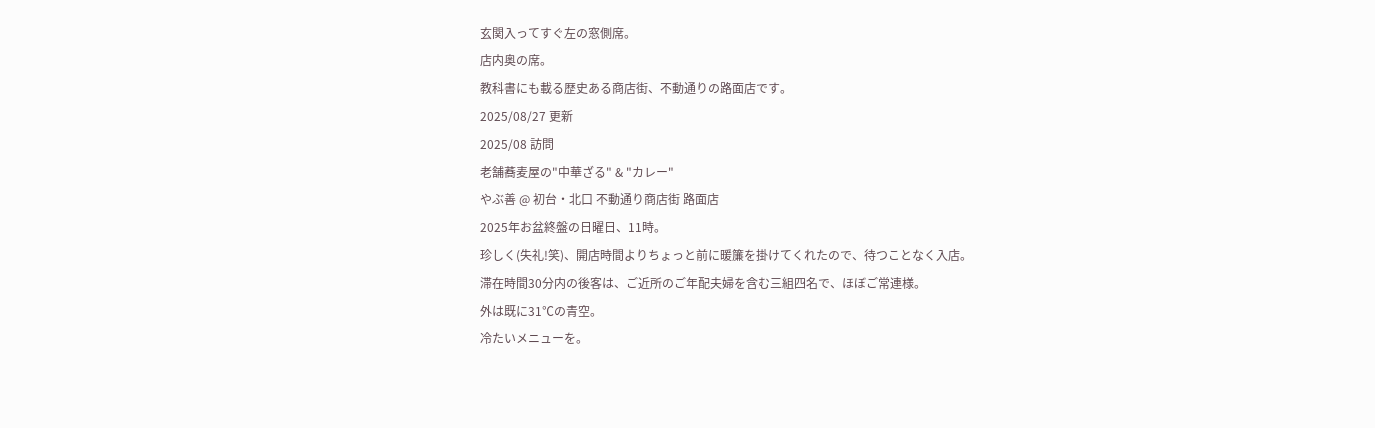玄関入ってすぐ左の窓側席。
店内奥の席。
教科書にも載る歴史ある商店街、不動通りの路面店です。
2025/08/27 更新
2025/08 訪問
老舗蕎麦屋の"中華ざる" & "カレー"
やぶ善 @ 初台・北口 不動通り商店街 路面店
2025年お盆終盤の日曜日、11時。
珍しく(失礼!笑)、開店時間よりちょっと前に暖簾を掛けてくれたので、待つことなく入店。
滞在時間30分内の後客は、ご近所のご年配夫婦を含む三組四名で、ほぼご常連様。
外は既に31℃の青空。
冷たいメニューを。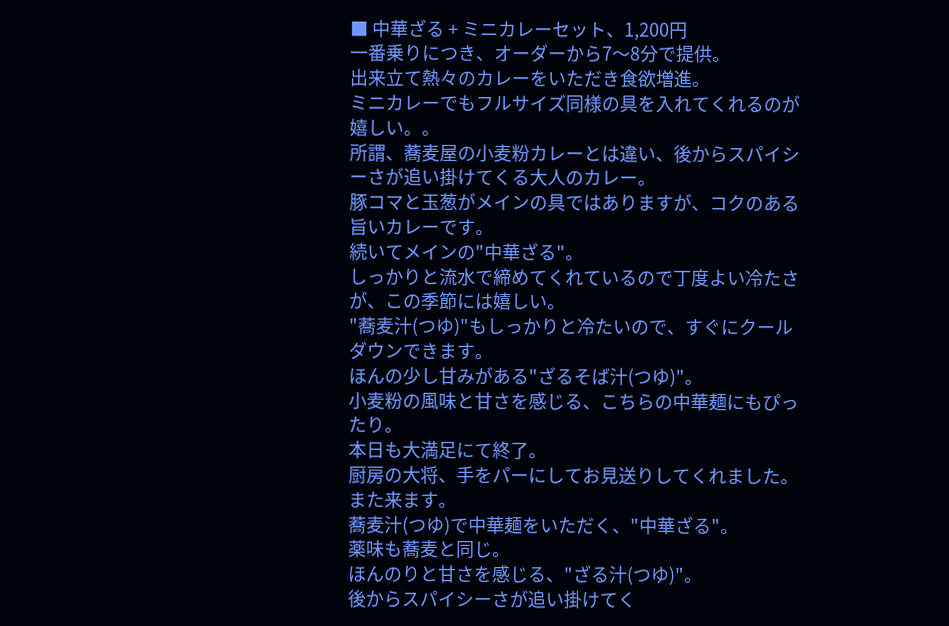■ 中華ざる + ミニカレーセット、1,200円
一番乗りにつき、オーダーから7〜8分で提供。
出来立て熱々のカレーをいただき食欲増進。
ミニカレーでもフルサイズ同様の具を入れてくれるのが嬉しい。。
所謂、蕎麦屋の小麦粉カレーとは違い、後からスパイシーさが追い掛けてくる大人のカレー。
豚コマと玉葱がメインの具ではありますが、コクのある旨いカレーです。
続いてメインの"中華ざる"。
しっかりと流水で締めてくれているので丁度よい冷たさが、この季節には嬉しい。
"蕎麦汁(つゆ)"もしっかりと冷たいので、すぐにクールダウンできます。
ほんの少し甘みがある"ざるそば汁(つゆ)"。
小麦粉の風味と甘さを感じる、こちらの中華麺にもぴったり。
本日も大満足にて終了。
厨房の大将、手をパーにしてお見送りしてくれました。
また来ます。
蕎麦汁(つゆ)で中華麺をいただく、"中華ざる"。
薬味も蕎麦と同じ。
ほんのりと甘さを感じる、"ざる汁(つゆ)"。
後からスパイシーさが追い掛けてく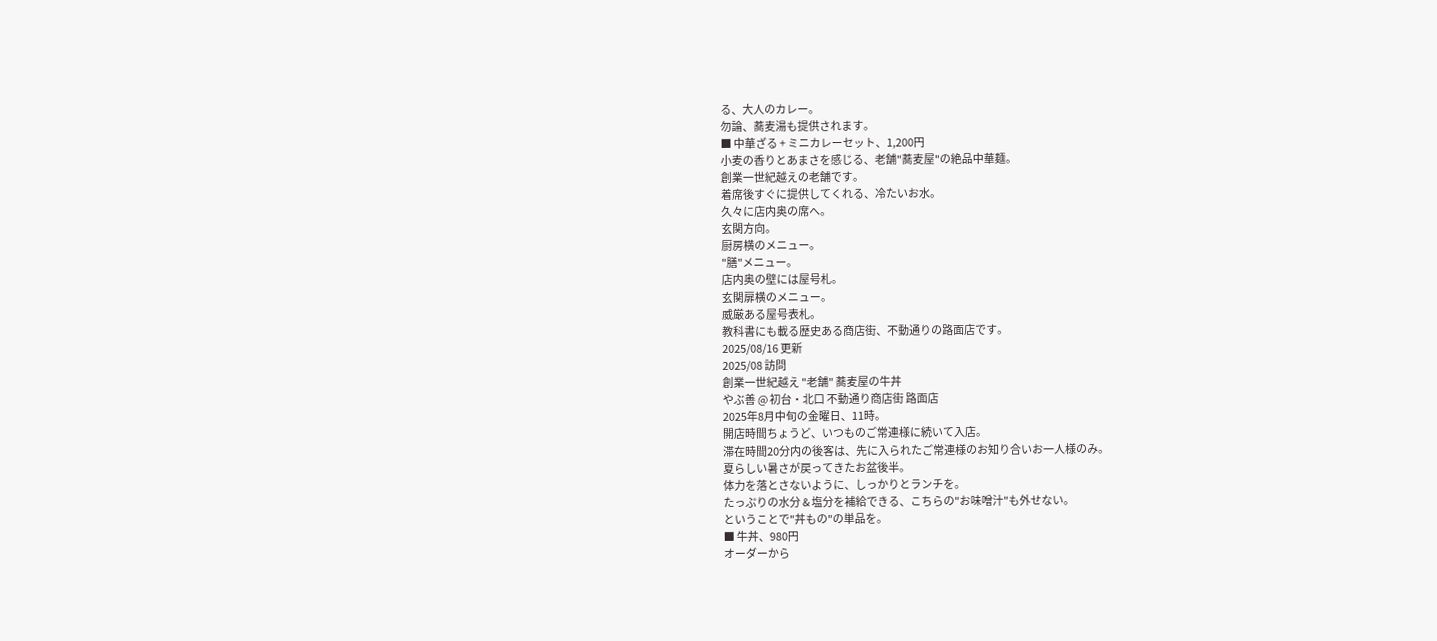る、大人のカレー。
勿論、蕎麦湯も提供されます。
■ 中華ざる + ミニカレーセット、1,200円
小麦の香りとあまさを感じる、老舗"蕎麦屋"の絶品中華麺。
創業一世紀越えの老舗です。
着席後すぐに提供してくれる、冷たいお水。
久々に店内奥の席へ。
玄関方向。
厨房横のメニュー。
"膳"メニュー。
店内奥の壁には屋号札。
玄関扉横のメニュー。
威厳ある屋号表札。
教科書にも載る歴史ある商店街、不動通りの路面店です。
2025/08/16 更新
2025/08 訪問
創業一世紀越え "老舗" 蕎麦屋の牛丼
やぶ善 @ 初台・北口 不動通り商店街 路面店
2025年8月中旬の金曜日、11時。
開店時間ちょうど、いつものご常連様に続いて入店。
滞在時間20分内の後客は、先に入られたご常連様のお知り合いお一人様のみ。
夏らしい暑さが戻ってきたお盆後半。
体力を落とさないように、しっかりとランチを。
たっぷりの水分 & 塩分を補給できる、こちらの"お味噌汁"も外せない。
ということで"丼もの"の単品を。
■ 牛丼、980円
オーダーから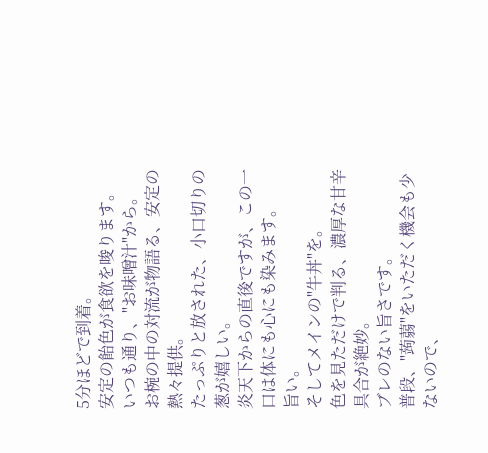5分ほどで到着。
安定の飴色が食欲を唆ります。
いつも通り、"お味噌汁"から。
お椀の中の対流が物語る、安定の熱々提供。
たっぷりと放された、小口切りの葱が嬉しい。
炎天下からの直後ですが、この一口は体にも心にも染みます。
旨い。
そしてメインの"牛丼"を。
色を見ただけで判る、濃厚な甘辛具合が絶妙。
ブレのない旨さです。
普段、"蒟蒻"をいただく機会も少ないので、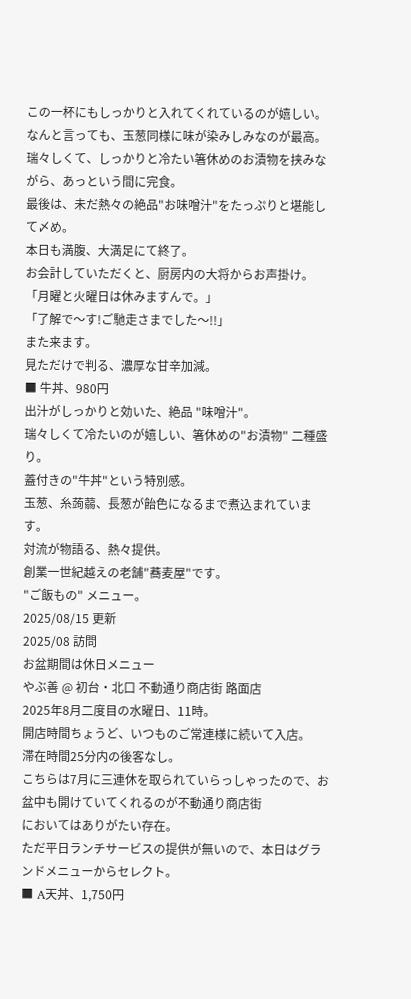この一杯にもしっかりと入れてくれているのが嬉しい。
なんと言っても、玉葱同様に味が染みしみなのが最高。
瑞々しくて、しっかりと冷たい箸休めのお漬物を挟みながら、あっという間に完食。
最後は、未だ熱々の絶品"お味噌汁"をたっぷりと堪能して〆め。
本日も満腹、大満足にて終了。
お会計していただくと、厨房内の大将からお声掛け。
「月曜と火曜日は休みますんで。」
「了解で〜す!ご馳走さまでした〜!!」
また来ます。
見ただけで判る、濃厚な甘辛加減。
■ 牛丼、980円
出汁がしっかりと効いた、絶品 "味噌汁"。
瑞々しくて冷たいのが嬉しい、箸休めの"お漬物" 二種盛り。
蓋付きの"牛丼"という特別感。
玉葱、糸蒟蒻、長葱が飴色になるまで煮込まれています。
対流が物語る、熱々提供。
創業一世紀越えの老舗"蕎麦屋"です。
"ご飯もの" メニュー。
2025/08/15 更新
2025/08 訪問
お盆期間は休日メニュー
やぶ善 @ 初台・北口 不動通り商店街 路面店
2025年8月二度目の水曜日、11時。
開店時間ちょうど、いつものご常連様に続いて入店。
滞在時間25分内の後客なし。
こちらは7月に三連休を取られていらっしゃったので、お盆中も開けていてくれるのが不動通り商店街
においてはありがたい存在。
ただ平日ランチサービスの提供が無いので、本日はグランドメニューからセレクト。
■ A天丼、1,750円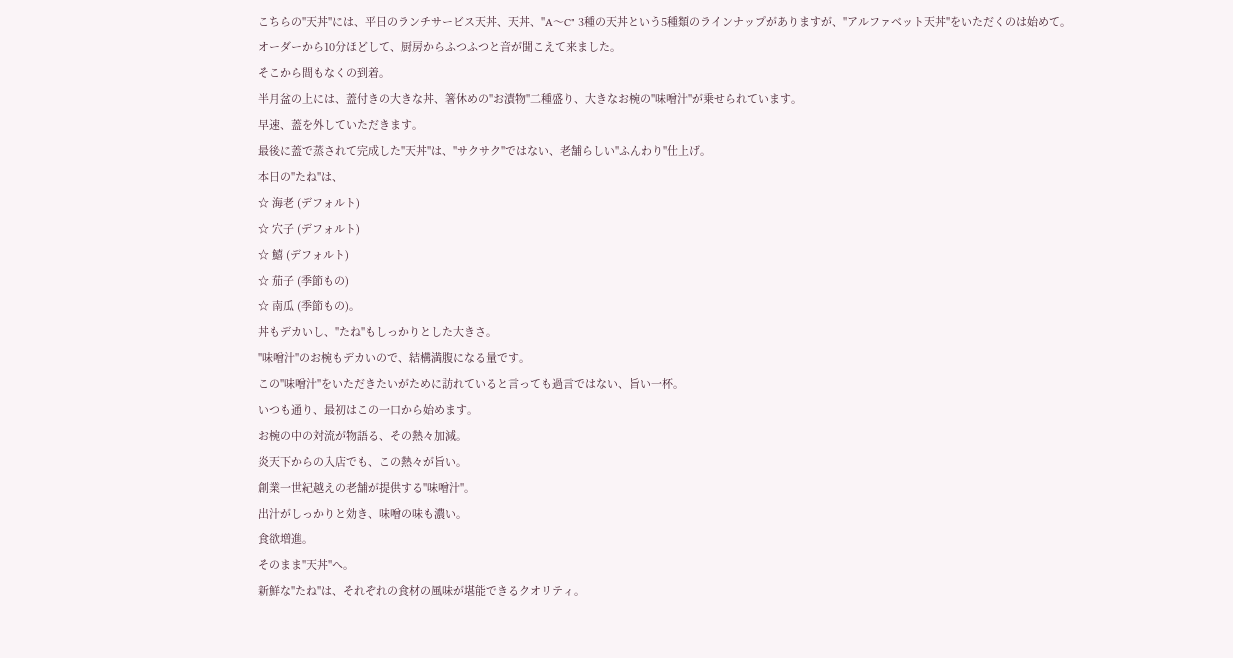こちらの"天丼"には、平日のランチサービス天丼、天丼、"A〜C" 3種の天丼という5種類のラインナップがありますが、"アルファベット天丼"をいただくのは始めて。
オーダーから10分ほどして、厨房からふつふつと音が聞こえて来ました。
そこから間もなくの到着。
半月盆の上には、蓋付きの大きな丼、箸休めの"お漬物"二種盛り、大きなお椀の"味噌汁"が乗せられています。
早速、蓋を外していただきます。
最後に蓋で蒸されて完成した"天丼"は、"サクサク"ではない、老舗らしい"ふんわり"仕上げ。
本日の"たね"は、
☆ 海老 (デフォルト)
☆ 穴子 (デフォルト)
☆ 鱚 (デフォルト)
☆ 茄子 (季節もの)
☆ 南瓜 (季節もの)。
丼もデカいし、"たね"もしっかりとした大きさ。
"味噌汁"のお椀もデカいので、結構満腹になる量です。
この"味噌汁"をいただきたいがために訪れていると言っても過言ではない、旨い一杯。
いつも通り、最初はこの一口から始めます。
お椀の中の対流が物語る、その熱々加減。
炎天下からの入店でも、この熱々が旨い。
創業一世紀越えの老舗が提供する"味噌汁"。
出汁がしっかりと効き、味噌の味も濃い。
食欲増進。
そのまま"天丼"へ。
新鮮な"たね"は、それぞれの食材の風味が堪能できるクオリティ。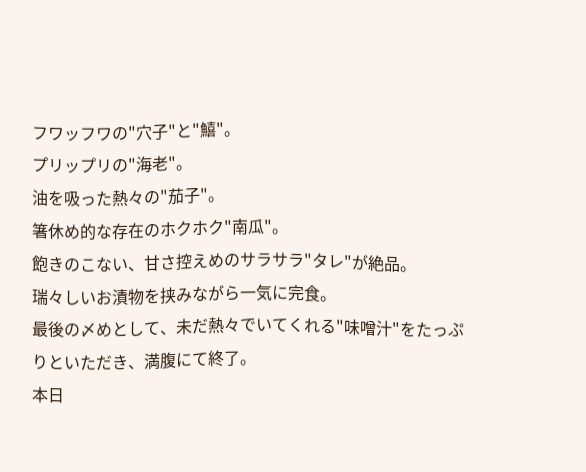フワッフワの"穴子"と"鱚"。
プリップリの"海老"。
油を吸った熱々の"茄子"。
箸休め的な存在のホクホク"南瓜"。
飽きのこない、甘さ控えめのサラサラ"タレ"が絶品。
瑞々しいお漬物を挟みながら一気に完食。
最後の〆めとして、未だ熱々でいてくれる"味噌汁"をたっぷりといただき、満腹にて終了。
本日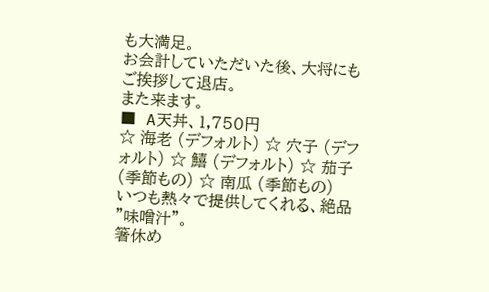も大満足。
お会計していただいた後、大将にもご挨拶して退店。
また来ます。
■ A天丼、1,750円
☆ 海老 (デフォルト) ☆ 穴子 (デフォルト) ☆ 鱚 (デフォルト) ☆ 茄子 (季節もの) ☆ 南瓜 (季節もの)
いつも熱々で提供してくれる、絶品 "味噌汁"。
箸休め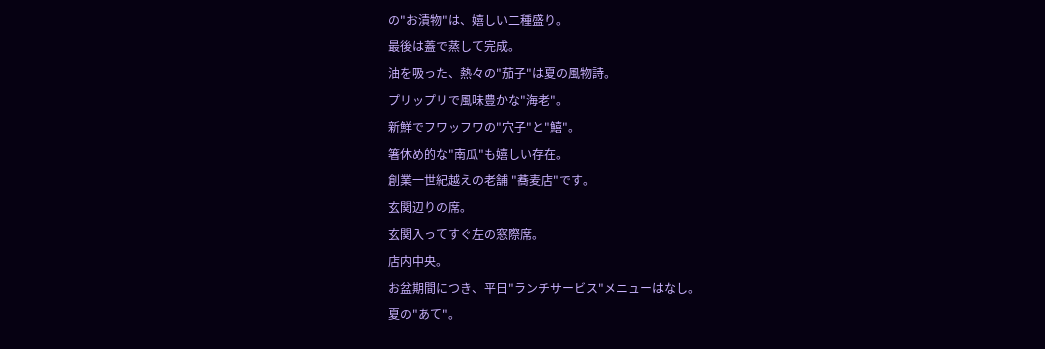の"お漬物"は、嬉しい二種盛り。
最後は蓋で蒸して完成。
油を吸った、熱々の"茄子"は夏の風物詩。
プリップリで風味豊かな"海老"。
新鮮でフワッフワの"穴子"と"鱚"。
箸休め的な"南瓜"も嬉しい存在。
創業一世紀越えの老舗 "蕎麦店"です。
玄関辺りの席。
玄関入ってすぐ左の窓際席。
店内中央。
お盆期間につき、平日"ランチサービス"メニューはなし。
夏の"あて"。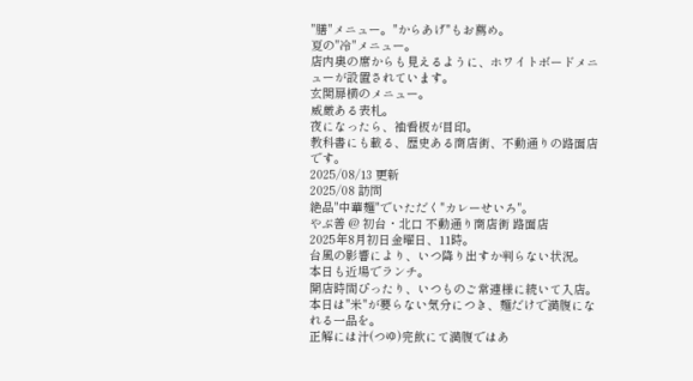"膳"メニュー。"からあげ"もお薦め。
夏の"冷"メニュー。
店内奥の席からも見えるように、ホワイトボードメニューが設置されています。
玄関扉横のメニュー。
威厳ある表札。
夜になったら、袖看板が目印。
教科書にも載る、歴史ある商店街、不動通りの路面店です。
2025/08/13 更新
2025/08 訪問
絶品"中華麺"でいただく"カレーせいろ"。
やぶ善 @ 初台・北口 不動通り商店街 路面店
2025年8月初日金曜日、11時。
台風の影響により、いつ降り出すか判らない状況。
本日も近場でランチ。
開店時間ぴったり、いつものご常連様に続いて入店。
本日は"米"が要らない気分につき、麺だけで満腹になれる一品を。
正解には汁(つゆ)完飲にて満腹ではあ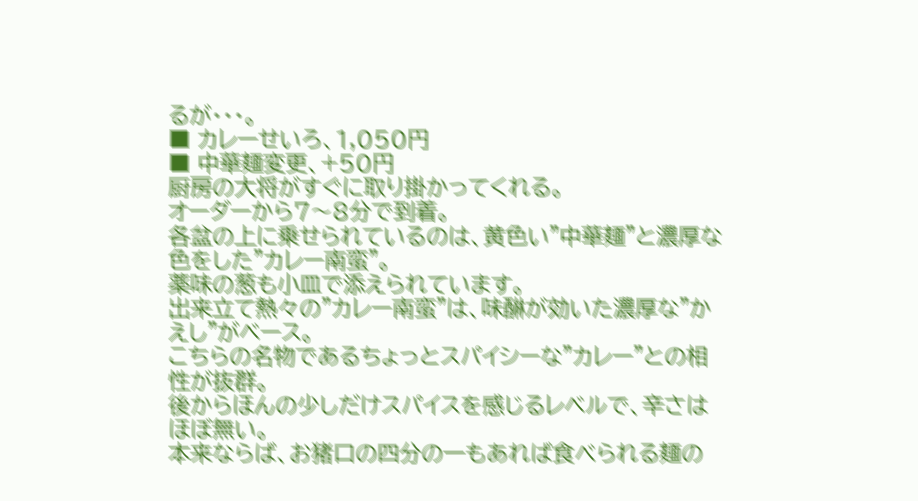るが・・・。
■ カレーせいろ、1,050円
■ 中華麺変更、+50円
厨房の大将がすぐに取り掛かってくれる。
オーダーから7〜8分で到着。
各盆の上に乗せられているのは、黄色い"中華麺"と濃厚な色をした"カレー南蛮"。
薬味の葱も小皿で添えられています。
出来立て熱々の"カレー南蛮"は、味醂が効いた濃厚な"かえし"がベース。
こちらの名物であるちょっとスパイシーな"カレー"との相性が抜群。
後からほんの少しだけスパイスを感じるレベルで、辛さはほぼ無い。
本来ならば、お猪口の四分の一もあれば食べられる麺の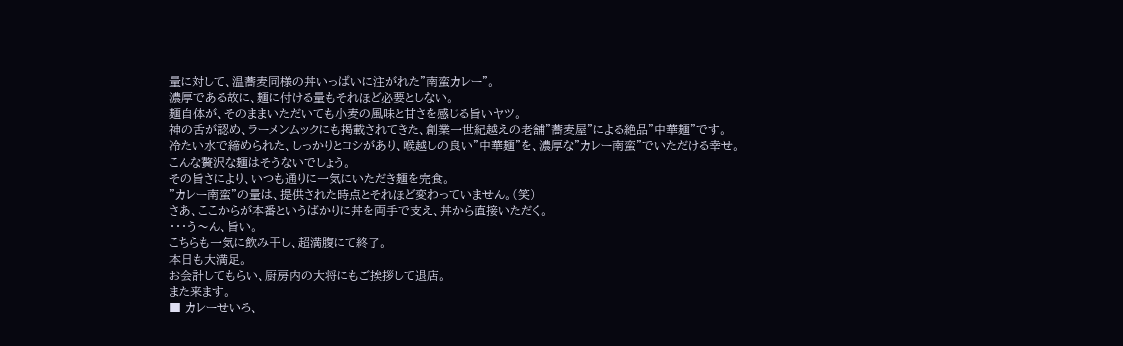量に対して、温蕎麦同様の丼いっぱいに注がれた"南蛮カレー"。
濃厚である故に、麺に付ける量もそれほど必要としない。
麺自体が、そのままいただいても小麦の風味と甘さを感じる旨いヤツ。
神の舌が認め、ラーメンムックにも掲載されてきた、創業一世紀越えの老舗"蕎麦屋"による絶品"中華麺"です。
冷たい水で締められた、しっかりとコシがあり、喉越しの良い"中華麺"を、濃厚な"カレー南蛮"でいただける幸せ。
こんな贅沢な麺はそうないでしょう。
その旨さにより、いつも通りに一気にいただき麺を完食。
"カレー南蛮"の量は、提供された時点とそれほど変わっていません。(笑)
さあ、ここからが本番というばかりに丼を両手で支え、丼から直接いただく。
・・・う〜ん、旨い。
こちらも一気に飲み干し、超満腹にて終了。
本日も大満足。
お会計してもらい、厨房内の大将にもご挨拶して退店。
また来ます。
■ カレーせいろ、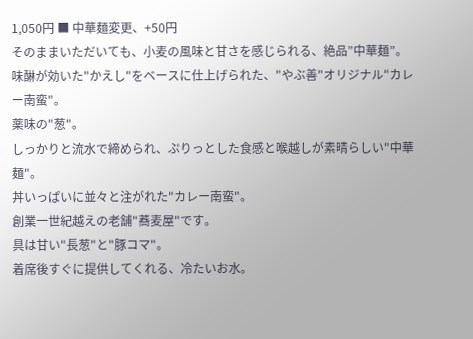1,050円 ■ 中華麺変更、+50円
そのままいただいても、小麦の風味と甘さを感じられる、絶品”中華麺”。
味醂が効いた"かえし"をベースに仕上げられた、"やぶ善"オリジナル"カレー南蛮"。
薬味の"葱"。
しっかりと流水で締められ、ぷりっとした食感と喉越しが素晴らしい"中華麺"。
丼いっぱいに並々と注がれた"カレー南蛮"。
創業一世紀越えの老舗"蕎麦屋"です。
具は甘い"長葱"と"豚コマ"。
着席後すぐに提供してくれる、冷たいお水。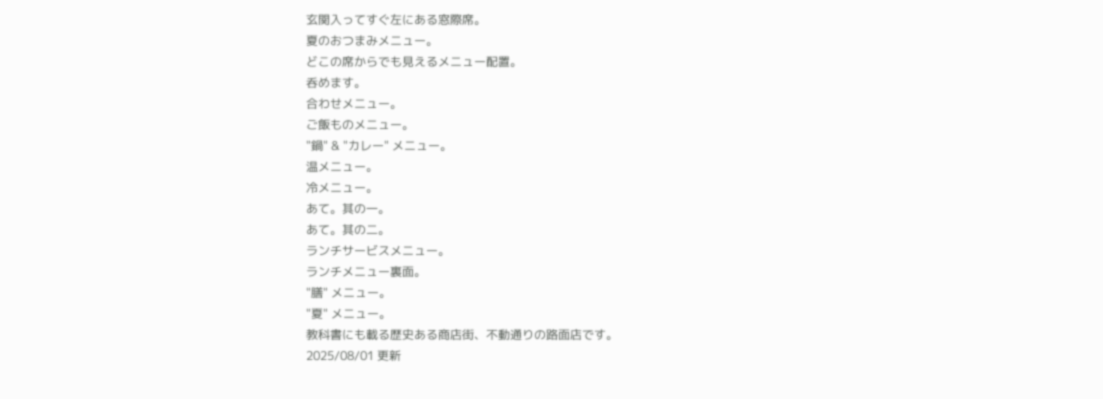玄関入ってすぐ左にある窓際席。
夏のおつまみメニュー。
どこの席からでも見えるメニュー配置。
呑めます。
合わせメニュー。
ご飯ものメニュー。
"鍋" & "カレー" メニュー。
温メニュー。
冷メニュー。
あて。其の一。
あて。其の二。
ランチサービスメニュー。
ランチメニュー裏面。
"膳" メニュー。
"夏" メニュー。
教科書にも載る歴史ある商店街、不動通りの路面店です。
2025/08/01 更新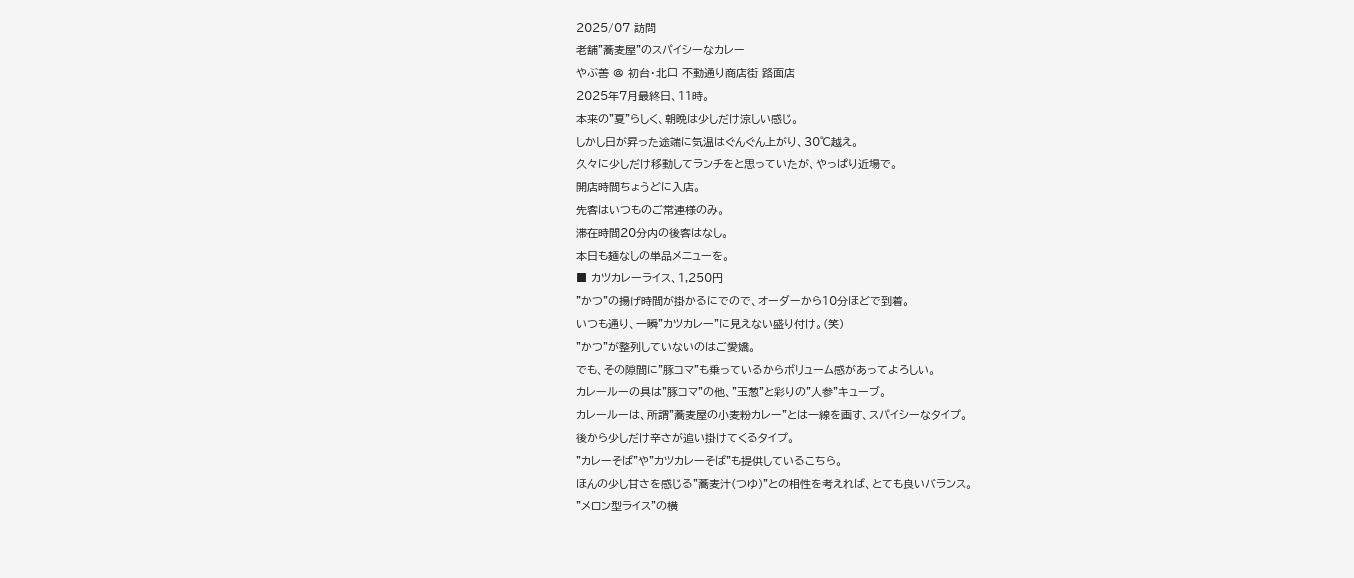2025/07 訪問
老舗"蕎麦屋"のスパイシーなカレー
やぶ善 @ 初台・北口 不動通り商店街 路面店
2025年7月最終日、11時。
本来の"夏"らしく、朝晩は少しだけ涼しい感じ。
しかし日が昇った途端に気温はぐんぐん上がり、30℃越え。
久々に少しだけ移動してランチをと思っていたが、やっぱり近場で。
開店時間ちょうどに入店。
先客はいつものご常連様のみ。
滞在時間20分内の後客はなし。
本日も麺なしの単品メニューを。
■ カツカレーライス、1,250円
"かつ"の揚げ時間が掛かるにでので、オーダーから10分ほどで到着。
いつも通り、一瞬"カツカレー"に見えない盛り付け。(笑)
"かつ"が整列していないのはご愛嬌。
でも、その隙間に"豚コマ"も乗っているからボリューム感があってよろしい。
カレールーの具は"豚コマ"の他、"玉葱"と彩りの"人参"キューブ。
カレールーは、所謂"蕎麦屋の小麦粉カレー"とは一線を画す、スパイシーなタイプ。
後から少しだけ辛さが追い掛けてくるタイプ。
"カレーそば"や"カツカレーそば"も提供しているこちら。
ほんの少し甘さを感じる"蕎麦汁(つゆ)"との相性を考えれば、とても良いバランス。
"メロン型ライス"の横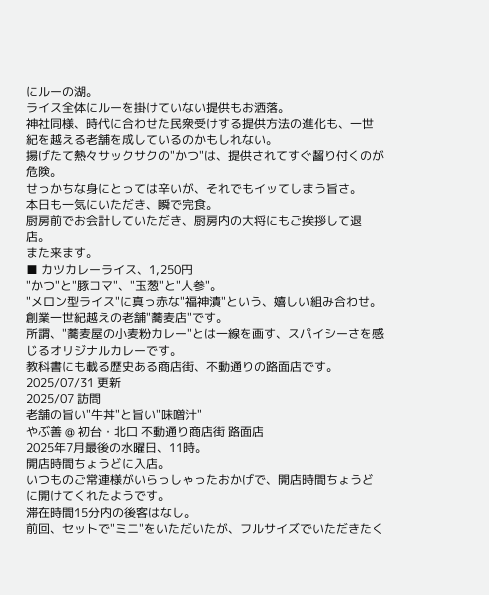にルーの湖。
ライス全体にルーを掛けていない提供もお洒落。
神社同様、時代に合わせた民衆受けする提供方法の進化も、一世紀を越える老舗を成しているのかもしれない。
揚げたて熱々サックサクの"かつ"は、提供されてすぐ齧り付くのが危険。
せっかちな身にとっては辛いが、それでもイッてしまう旨さ。
本日も一気にいただき、瞬で完食。
厨房前でお会計していただき、厨房内の大将にもご挨拶して退店。
また来ます。
■ カツカレーライス、1,250円
"かつ"と"豚コマ"、"玉葱"と"人参"。
"メロン型ライス"に真っ赤な"福神漬"という、嬉しい組み合わせ。
創業一世紀越えの老舗"蕎麦店"です。
所謂、"蕎麦屋の小麦粉カレー"とは一線を画す、スパイシーさを感じるオリジナルカレーです。
教科書にも載る歴史ある商店街、不動通りの路面店です。
2025/07/31 更新
2025/07 訪問
老舗の旨い"牛丼"と旨い"味噌汁"
やぶ善 @ 初台・北口 不動通り商店街 路面店
2025年7月最後の水曜日、11時。
開店時間ちょうどに入店。
いつものご常連様がいらっしゃったおかげで、開店時間ちょうどに開けてくれたようです。
滞在時間15分内の後客はなし。
前回、セットで"ミニ"をいただいたが、フルサイズでいただきたく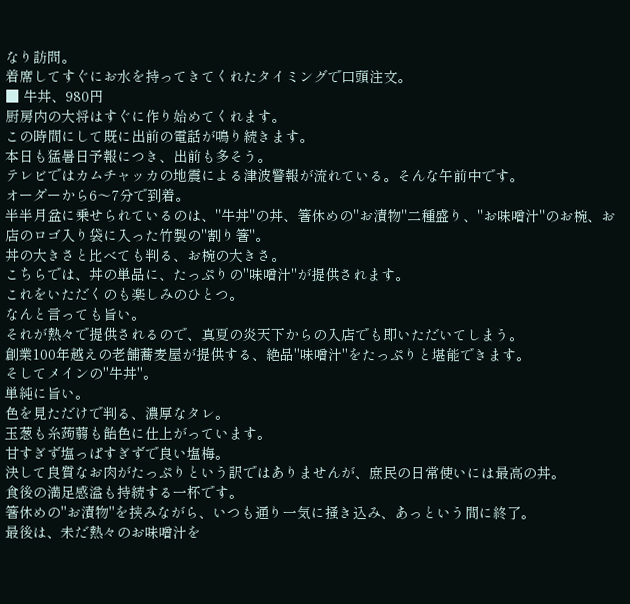なり訪問。
着席してすぐにお水を持ってきてくれたタイミングで口頭注文。
■ 牛丼、980円
厨房内の大将はすぐに作り始めてくれます。
この時間にして既に出前の電話が鳴り続きます。
本日も猛暑日予報につき、出前も多そう。
テレビではカムチャッカの地震による津波警報が流れている。そんな午前中です。
オーダーから6〜7分で到着。
半半月盆に乗せられているのは、"牛丼"の丼、箸休めの"お漬物"二種盛り、"お味噌汁"のお椀、お店のロゴ入り袋に入った竹製の"割り箸"。
丼の大きさと比べても判る、お椀の大きさ。
こちらでは、丼の単品に、たっぷりの"味噌汁"が提供されます。
これをいただくのも楽しみのひとつ。
なんと言っても旨い。
それが熱々で提供されるので、真夏の炎天下からの入店でも即いただいてしまう。
創業100年越えの老舗蕎麦屋が提供する、絶品"味噌汁"をたっぷりと堪能できます。
そしてメインの"牛丼"。
単純に旨い。
色を見ただけで判る、濃厚なタレ。
玉葱も糸蒟蒻も飴色に仕上がっています。
甘すぎず塩っぱすぎずで良い塩梅。
決して良質なお肉がたっぷりという訳ではありませんが、庶民の日常使いには最高の丼。
食後の満足感溢も持続する一杯です。
箸休めの"お漬物"を挟みながら、いつも通り一気に掻き込み、あっという間に終了。
最後は、未だ熱々のお味噌汁を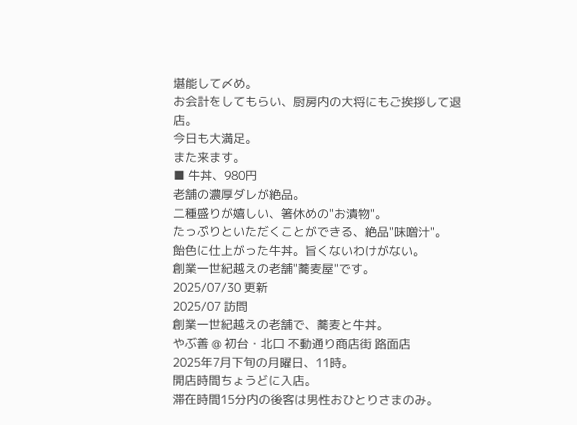堪能して〆め。
お会計をしてもらい、厨房内の大将にもご挨拶して退店。
今日も大満足。
また来ます。
■ 牛丼、980円
老舗の濃厚ダレが絶品。
二種盛りが嬉しい、箸休めの"お漬物"。
たっぷりといただくことができる、絶品"味噌汁"。
飴色に仕上がった牛丼。旨くないわけがない。
創業一世紀越えの老舗"蕎麦屋"です。
2025/07/30 更新
2025/07 訪問
創業一世紀越えの老舗で、蕎麦と牛丼。
やぶ善 @ 初台・北口 不動通り商店街 路面店
2025年7月下旬の月曜日、11時。
開店時間ちょうどに入店。
滞在時間15分内の後客は男性おひとりさまのみ。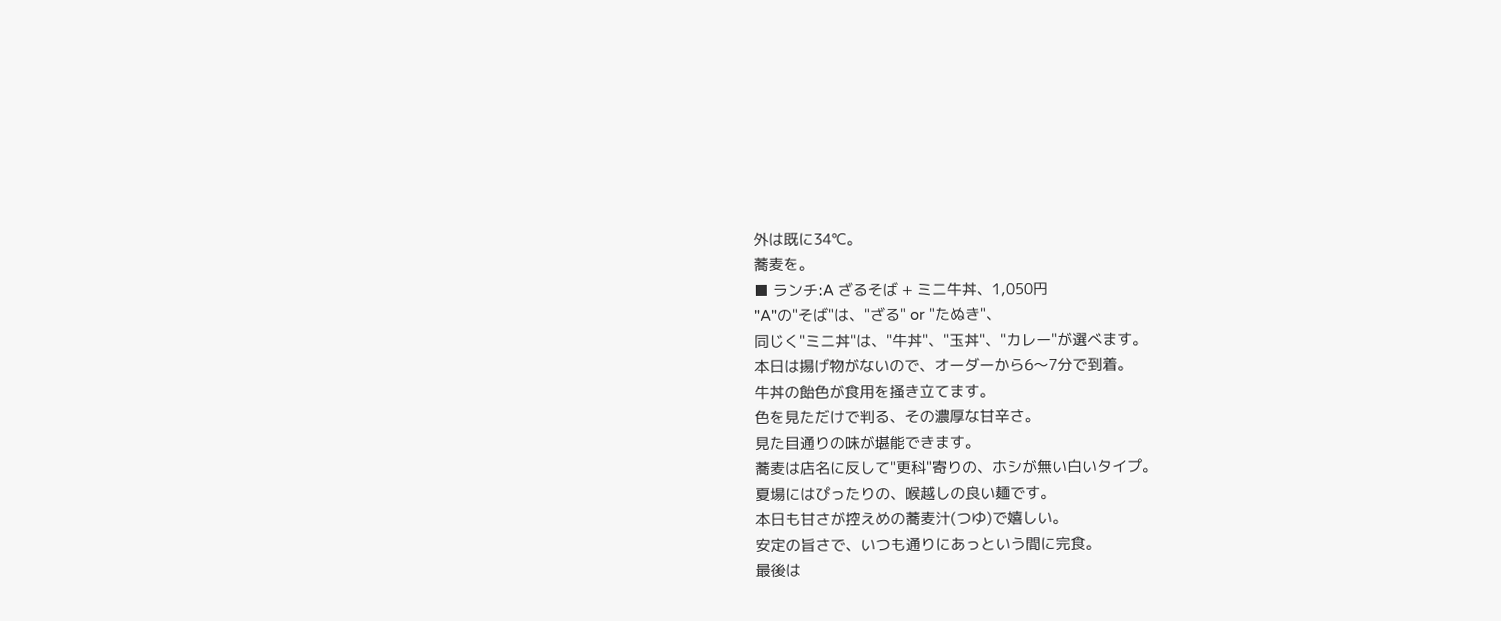外は既に34℃。
蕎麦を。
■ ランチ:A ざるそば + ミニ牛丼、1,050円
"A"の"そば"は、"ざる" or "たぬき"、
同じく"ミニ丼"は、"牛丼"、"玉丼"、"カレー"が選べます。
本日は揚げ物がないので、オーダーから6〜7分で到着。
牛丼の飴色が食用を掻き立てます。
色を見ただけで判る、その濃厚な甘辛さ。
見た目通りの味が堪能できます。
蕎麦は店名に反して"更科"寄りの、ホシが無い白いタイプ。
夏場にはぴったりの、喉越しの良い麺です。
本日も甘さが控えめの蕎麦汁(つゆ)で嬉しい。
安定の旨さで、いつも通りにあっという間に完食。
最後は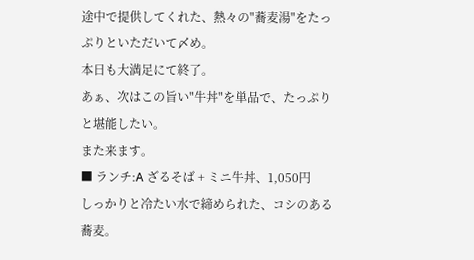途中で提供してくれた、熱々の"蕎麦湯"をたっぷりといただいて〆め。
本日も大満足にて終了。
あぁ、次はこの旨い"牛丼"を単品で、たっぷりと堪能したい。
また来ます。
■ ランチ:A ざるそば + ミニ牛丼、1,050円
しっかりと冷たい水で締められた、コシのある蕎麦。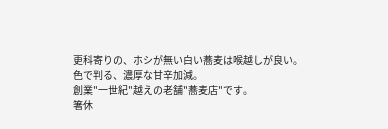更科寄りの、ホシが無い白い蕎麦は喉越しが良い。
色で判る、濃厚な甘辛加減。
創業"一世紀"越えの老舗"蕎麦店"です。
箸休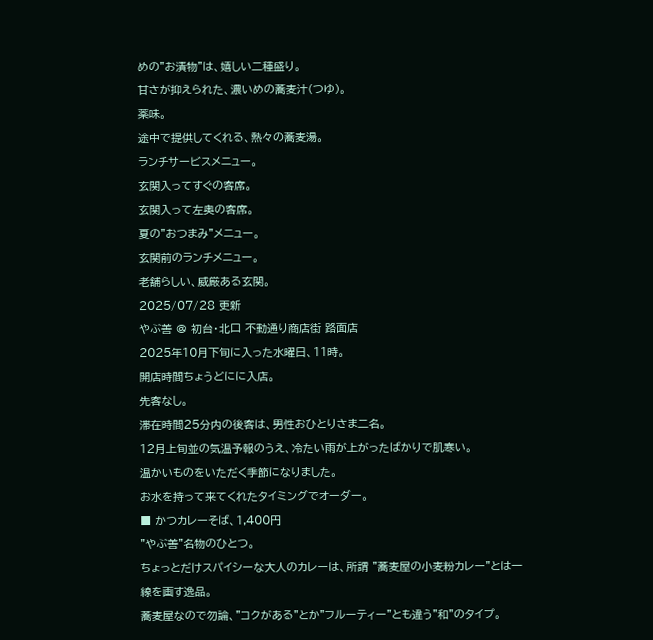めの"お漬物"は、嬉しい二種盛り。
甘さが抑えられた、濃いめの蕎麦汁(つゆ)。
薬味。
途中で提供してくれる、熱々の蕎麦湯。
ランチサービスメニュー。
玄関入ってすぐの客席。
玄関入って左奥の客席。
夏の"おつまみ"メニュー。
玄関前のランチメニュー。
老舗らしい、威厳ある玄関。
2025/07/28 更新
やぶ善 @ 初台・北口 不動通り商店街 路面店
2025年10月下旬に入った水曜日、11時。
開店時間ちょうどにに入店。
先客なし。
滞在時間25分内の後客は、男性おひとりさま二名。
12月上旬並の気温予報のうえ、冷たい雨が上がったばかりで肌寒い。
温かいものをいただく季節になりました。
お水を持って来てくれたタイミングでオーダー。
■ かつカレーそば、1,400円
"やぶ善"名物のひとつ。
ちょっとだけスパイシーな大人のカレーは、所謂 "蕎麦屋の小麦粉カレー"とは一線を画す逸品。
蕎麦屋なので勿論、"コクがある"とか"フルーティー"とも違う"和"のタイプ。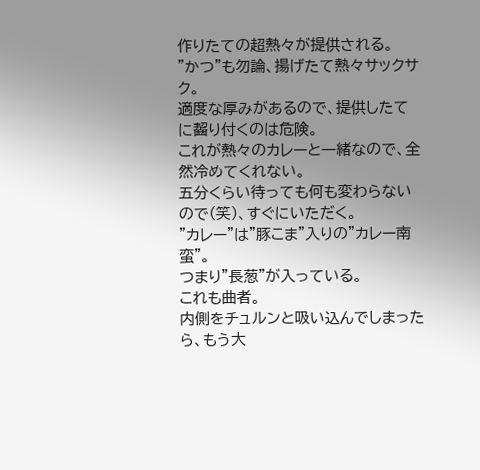作りたての超熱々が提供される。
"かつ"も勿論、揚げたて熱々サックサク。
適度な厚みがあるので、提供したてに齧り付くのは危険。
これが熱々のカレーと一緒なので、全然冷めてくれない。
五分くらい待っても何も変わらないので(笑)、すぐにいただく。
"カレー"は"豚こま"入りの"カレー南蛮"。
つまり"長葱"が入っている。
これも曲者。
内側をチュルンと吸い込んでしまったら、もう大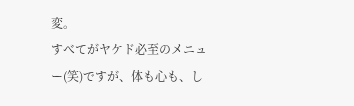変。
すべてがヤケド必至のメニュー(笑)ですが、体も心も、し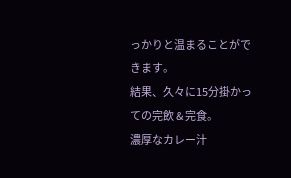っかりと温まることができます。
結果、久々に15分掛かっての完飲 & 完食。
濃厚なカレー汁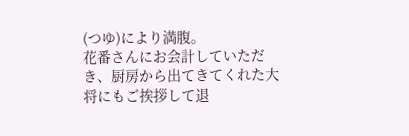(つゆ)により満腹。
花番さんにお会計していただき、厨房から出てきてくれた大将にもご挨拶して退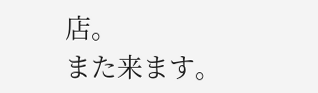店。
また来ます。